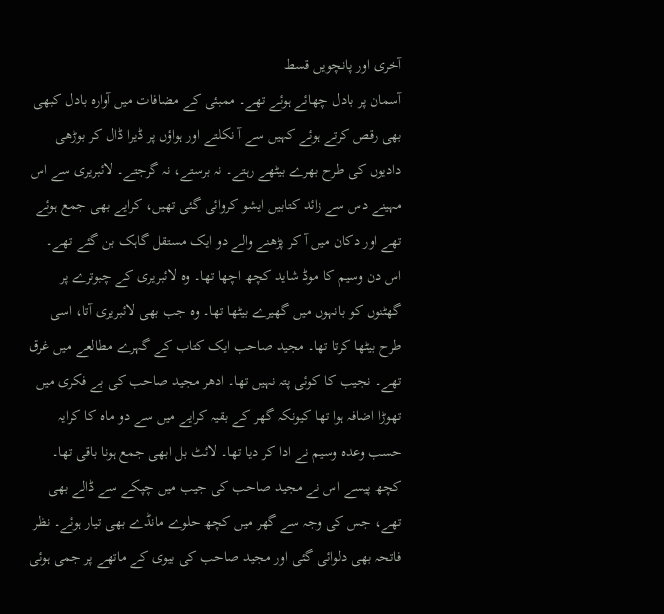آخری اور پانچویں قسط
آسمان پر بادل چھائے ہوئے تھے۔ ممبئی کے مضافات میں آوارہ بادل کبھی بھی رقص کرتے ہوئے کہیں سے آ نکلتے اور ہواؤں پر ڈیرا ڈال کر بوڑھی دادیوں کی طرح بھرے بیٹھے رہتے۔ نہ برستے، نہ گرجتے۔ لائبریری سے اس مہینے دس سے زائد کتابیں ایشو کروائی گئی تھیں، کرایے بھی جمع ہوئے تھے اور دکان میں آ کر پڑھنے والے دو ایک مستقل گاہک بن گئے تھے۔ اس دن وسیم کا موڈ شاید کچھ اچھا تھا۔ وہ لائبریری کے چبوترے پر گھٹنوں کو بانہوں میں گھیرے بیٹھا تھا۔ وہ جب بھی لائبریری آتا، اسی طرح بیٹھا کرتا تھا۔ مجید صاحب ایک کتاب کے گہرے مطالعے میں غرق تھے۔ نجیب کا کوئی پتہ نہیں تھا۔ ادھر مجید صاحب کی بے فکری میں تھوڑا اضافہ ہوا تھا کیونکہ گھر کے بقیہ کرایے میں سے دو ماہ کا کرایہ حسب وعدہ وسیم نے ادا کر دیا تھا۔ لائٹ بل ابھی جمع ہونا باقی تھا۔ کچھ پیسے اس نے مجید صاحب کی جیب میں چپکے سے ڈالے بھی تھے، جس کی وجہ سے گھر میں کچھ حلوے مانڈے بھی تیار ہوئے۔ نظر فاتحہ بھی دلوائی گئی اور مجید صاحب کی بیوی کے ماتھے پر جمی ہوئی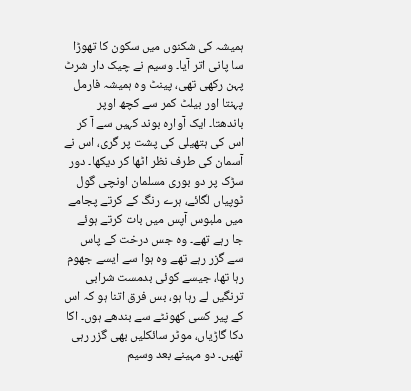ہمیشہ کی شکنوں میں سکون کا تھوڑا سا پانی اتر آیا۔ وسیم نے چیک دار شرٹ پہن رکھی تھی، پینٹ وہ ہمیشہ فارمل پہنتا اور بیلٹ کمر سے کچھ اوپر باندھتا۔ ایک آوارہ بوند کہیں سے آ کر اس کی ہتھیلی کی پشت پر گری، اس نے آسمان کی طرف نظر اٹھا کر دیکھا۔ دور سڑک پر دو بوری مسلمان اونچی گول ٹوپیاں لگائے، ہرے رنگ کے کرتے پجامے میں ملبوس آپس میں بات کرتے ہوئے جا رہے تھے۔ وہ جس درخت کے پاس سے گزر رہے تھے وہ ہوا سے ایسے جھوم رہا تھا، جیسے کوئی بدمست شرابی ترنگیں لے رہا ہو، بس فرق اتنا ہو کہ اس کے پیر کسی کھونٹے سے بندھے ہوں۔ اکا دکا گاڑیاں، موٹر سائکلیں بھی گزر رہی تھیں۔ دو مہینے بعد وسیم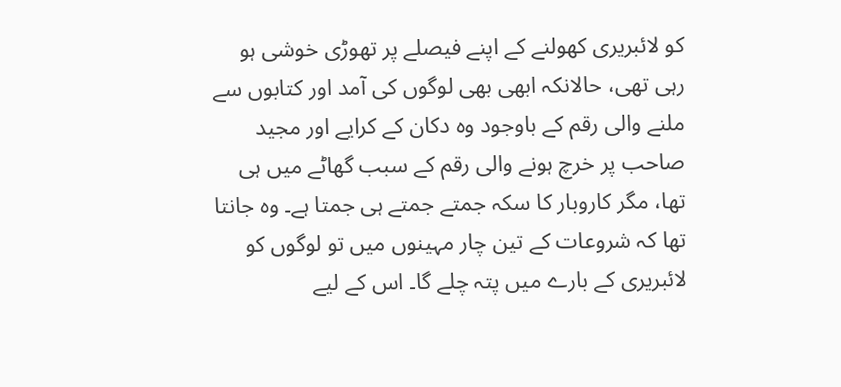کو لائبریری کھولنے کے اپنے فیصلے پر تھوڑی خوشی ہو رہی تھی، حالانکہ ابھی بھی لوگوں کی آمد اور کتابوں سے ملنے والی رقم کے باوجود وہ دکان کے کرایے اور مجید صاحب پر خرچ ہونے والی رقم کے سبب گھاٹے میں ہی تھا، مگر کاروبار کا سکہ جمتے جمتے ہی جمتا ہے۔ وہ جانتا تھا کہ شروعات کے تین چار مہینوں میں تو لوگوں کو لائبریری کے بارے میں پتہ چلے گا۔ اس کے لیے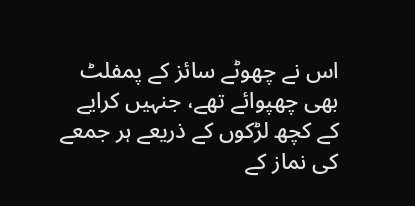اس نے چھوٹے سائز کے پمفلٹ بھی چھپوائے تھے، جنہیں کرایے کے کچھ لڑکوں کے ذریعے ہر جمعے کی نماز کے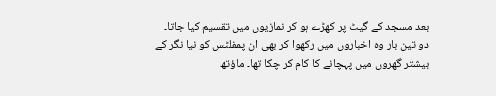بعد مسجد کے گیٹ پر کھڑے ہو کر نمازیوں میں تقسیم کیا جاتا۔ دو تین بار وہ اخباروں میں رکھوا کر بھی ان پمفلٹس کو نیا نگر کے بیشتر گھروں میں پہچانے کا کام کر چکا تھا۔ ماؤتھ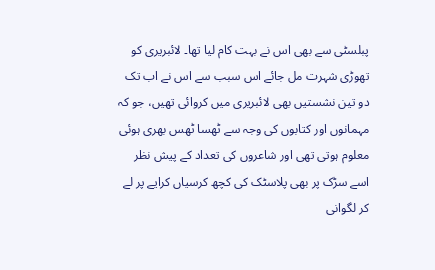پبلسٹی سے بھی اس نے بہت کام لیا تھا۔ لائبریری کو تھوڑی شہرت مل جائے اس سبب سے اس نے اب تک دو تین نشستیں بھی لائبریری میں کروائی تھیں، جو کہ مہمانوں اور کتابوں کی وجہ سے ٹھسا ٹھس بھری ہوئی معلوم ہوتی تھی اور شاعروں کی تعداد کے پیش نظر اسے سڑک پر بھی پلاسٹک کی کچھ کرسیاں کرایے پر لے کر لگوانی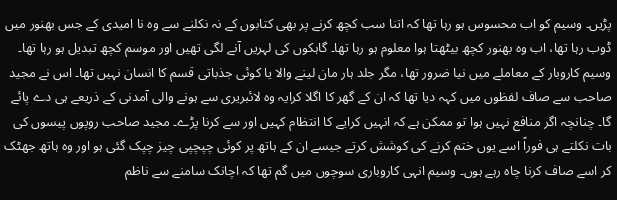پڑیں۔ وسیم کو اب محسوس ہو رہا تھا کہ اتنا سب کچھ کرنے پر بھی کتابوں کے نہ نکلنے سے وہ نا امیدی کے جس بھنور میں ڈوب رہا تھا، اب وہ بھنور کچھ بیٹھتا ہوا معلوم ہو رہا تھا۔ گاہکوں کی لہریں آنے لگی تھیں اور موسم کچھ تبدیل ہو رہا تھا۔ وسیم کاروبار کے معاملے میں نیا ضرور تھا، مگر جلد ہار مان لینے والا یا کوئی جذباتی قسم کا انسان نہیں تھا۔ اس نے مجید صاحب سے صاف لفظوں میں کہہ دیا تھا کہ ان کے گھر کا اگلا کرایہ وہ لائبریری سے ہونے والی آمدنی کے ذریعے ہی دے پائے گا۔ چنانچہ اگر منافع نہیں ہوا تو ممکن ہے کہ انہیں کرایے کا انتظام کہیں اور سے کرنا پڑے۔ مجید صاحب روپوں پیسوں کی بات نکلتے ہی فوراً اسے یوں ختم کرنے کی کوشش کرتے جیسے ان کے ہاتھ پر کوئی چپچپی چیز چپک گئی ہو اور وہ ہاتھ جھٹک کر اسے صاف کرنا چاہ رہے ہوں۔ وسیم انہی کاروباری سوچوں میں گم تھا کہ اچانک سامنے سے ناظم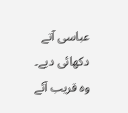عباسی آتے دکھائی دیے۔ وہ قریب آئے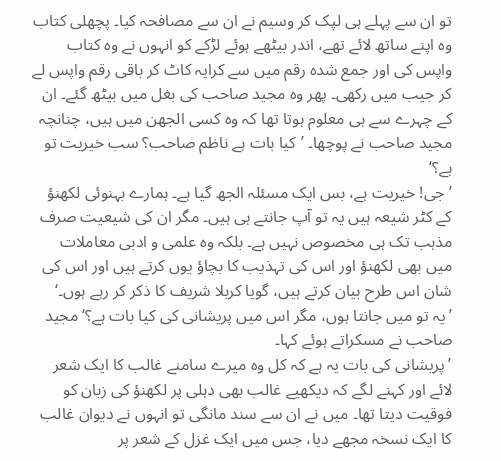تو ان سے پہلے ہی لپک کر وسیم نے ان سے مصافحہ کیا۔ پچھلی کتاب وہ اپنے ساتھ لائے تھے، اندر بیٹھے ہوئے لڑکے کو انہوں نے وہ کتاب واپس کی اور جمع شدہ رقم میں سے کرایہ کاٹ کر باقی رقم واپس لے کر جیب میں رکھی۔ پھر وہ مجید صاحب کی بغل میں بیٹھ گئے۔ ان کے چہرے سے ہی معلوم ہوتا تھا کہ وہ کسی الجھن میں ہیں، چنانچہ مجید صاحب نے پوچھا۔ ’کیا بات ہے ناظم صاحب؟ سب خیریت تو ہے؟‘
’جی! خیریت ہے، بس ایک مسئلہ الجھ گیا ہے۔ ہمارے بہنوئی لکھنؤ کے کٹر شیعہ ہیں یہ تو آپ جانتے ہی ہیں۔ مگر ان کی شیعیت صرف مذہب تک ہی مخصوص نہیں ہے۔ بلکہ وہ علمی و ادبی معاملات میں بھی لکھنؤ اور اس کی تہذیب کا بچاؤ یوں کرتے ہیں اور اس کی شان اس طرح بیان کرتے ہیں، گویا کربلا شریف کا ذکر کر رہے ہوں۔‘
’یہ تو میں جانتا ہوں، مگر اس میں پریشانی کی کیا بات ہے؟‘ مجید صاحب نے مسکراتے ہوئے کہا۔
’پریشانی کی بات یہ ہے کہ کل وہ میرے سامنے غالب کا ایک شعر لائے اور کہنے لگے کہ دیکھیے غالب بھی دہلی پر لکھنؤ کی زبان کو فوقیت دیتا تھا۔ میں نے ان سے سند مانگی تو انہوں نے دیوان غالب کا ایک نسخہ مجھے دیا، جس میں ایک غزل کے شعر پر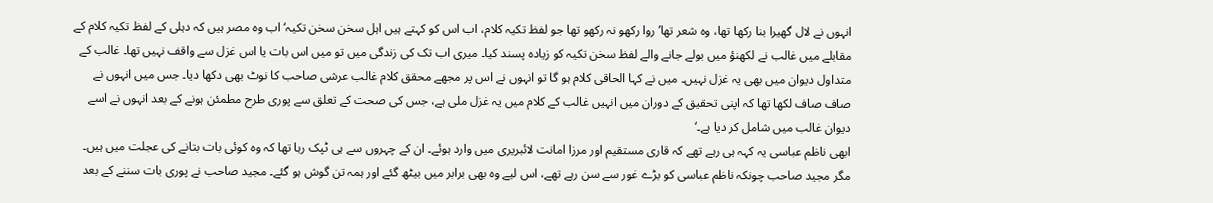انہوں نے لال گھیرا بنا رکھا تھا، وہ شعر تھا’روا رکھو نہ رکھو تھا جو لفظ تکیہ کلام، اب اس کو کہتے ہیں اہل سخن سخن تکیہ‘ اب وہ مصر ہیں کہ دہلی کے لفظ تکیہ کلام کے مقابلے میں غالب نے لکھنؤ میں بولے جانے والے لفظ سخن تکیہ کو زیادہ پسند کیا۔ میری اب تک کی زندگی میں تو میں اس بات یا اس غزل سے واقف نہیں تھا۔ غالب کے متداول دیوان میں بھی یہ غزل نہیں۔ میں نے کہا الحاقی کلام ہو گا تو انہوں نے اس پر مجھے محقق کلام غالب عرشی صاحب کا نوٹ بھی دکھا دیا۔ جس میں انہوں نے صاف صاف لکھا تھا کہ اپنی تحقیق کے دوران میں انہیں غالب کے کلام میں یہ غزل ملی ہے، جس کی صحت کے تعلق سے پوری طرح مطمئن ہونے کے بعد انہوں نے اسے دیوان غالب میں شامل کر دیا ہے۔‘
ابھی ناظم عباسی یہ کہہ ہی رہے تھے کہ قاری مستقیم اور مرزا امانت لائبریری میں وارد ہوئے۔ ان کے چہروں سے ہی ٹپک رہا تھا کہ وہ کوئی بات بتانے کی عجلت میں ہیں۔ مگر مجید صاحب چونکہ ناظم عباسی کو بڑے غور سے سن رہے تھے، اس لیے وہ بھی برابر میں بیٹھ گئے اور ہمہ تن گوش ہو گئے۔ مجید صاحب نے پوری بات سننے کے بعد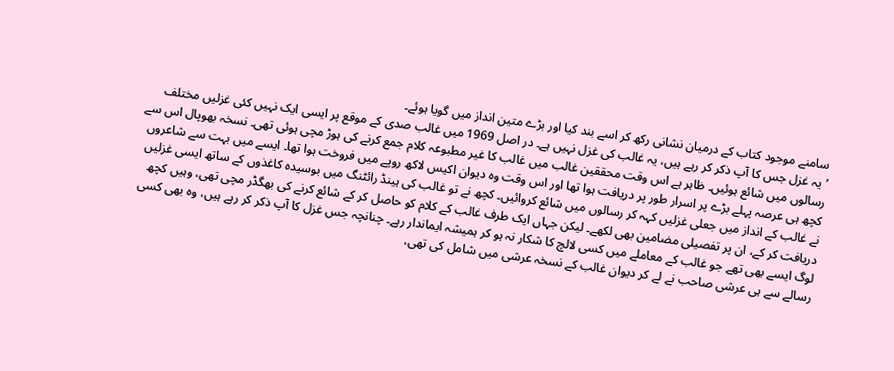سامنے موجود کتاب کے درمیان نشانی رکھ کر اسے بند کیا اور بڑے متین انداز میں گویا ہوئے۔
’یہ غزل جس کا آپ ذکر کر رہے ہیں، یہ غالب کی غزل نہیں ہے۔ در اصل 1969 میں غالب صدی کے موقع پر ایسی ایک نہیں کئی غزلیں مختلف رسالوں میں شائع ہوئیں۔ ظاہر ہے اس وقت محققین غالب میں غالب کا غیر مطبوعہ کلام جمع کرنے کی ہوڑ مچی ہوئی تھی۔ نسخہ بھوپال اس سے کچھ ہی عرصہ پہلے بڑے پر اسرار طور پر دریافت ہوا تھا اور اس وقت وہ دیوان اکیس لاکھ روپے میں فروخت ہوا تھا۔ ایسے میں بہت سے شاعروں نے غالب کے انداز میں جعلی غزلیں کہہ کر رسالوں میں شائع کروائیں۔ کچھ نے تو غالب کی ہینڈ رائٹنگ میں بوسیدہ کاغذوں کے ساتھ ایسی غزلیں دریافت کر کے، ان پر تفصیلی مضامین بھی لکھے۔ لیکن جہاں ایک طرف غالب کے کلام کو حاصل کر کے شائع کرنے کی بھگڈر مچی تھی، وہیں کچھ لوگ ایسے بھی تھے جو غالب کے معاملے میں کسی لالچ کا شکار نہ ہو کر ہمیشہ ایماندار رہے۔ چنانچہ جس غزل کا آپ ذکر کر رہے ہیں، وہ بھی کسی رسالے سے ہی عرشی صاحب نے لے کر دیوان غالب کے نسخہ عرشی میں شامل کی تھی،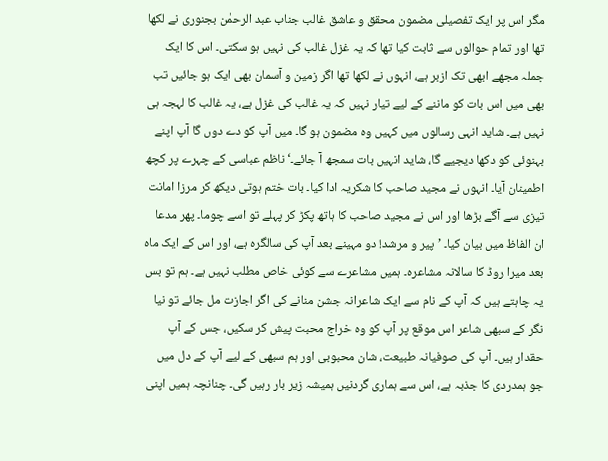مگر اس پر ایک تفصیلی مضمون محقق و عاشق غالب جناب عبد الرحمٰن بجنوری نے لکھا تھا اور تمام حوالوں سے ثابت کیا تھا کہ یہ غزل غالب کی نہیں ہو سکتی۔ اس کا ایک جملہ مجھے ابھی تک ازبر ہے، انہوں نے لکھا تھا اگر زمین و آسمان بھی ایک ہو جائیں تب بھی میں اس بات کو ماننے کے لیے تیار نہیں کہ یہ غالب کی غزل ہے، یہ غالب کا لہجہ ہی نہیں ہے۔ شاید انہی رسالوں میں کہیں وہ مضمون ہو گا۔ میں آپ کو دے دوں گا آپ اپنے بہنوئی کو دکھا دیجیے گا، شاید انہیں بات سمجھ آ جائے۔‘ ناظم عباسی کے چہرے پر کچھ اطمینان آیا۔ انہوں نے مجید صاحب کا شکریہ ادا کیا۔ بات ختم ہوتی دیکھ کر مرزا امانت تیزی سے آگے بڑھا اور اس نے مجید صاحب کا ہاتھ پکڑ کر پہلے تو اسے چوما۔ پھر مدعا ان الفاظ میں بیان کیا۔ ’پیر و مرشد! دو مہینے بعد آپ کی سالگرہ ہے، اور اس کے ایک ماہ بعد میرا روڈ کا سالانہ مشاعرہ۔ ہمیں مشاعرے سے کوئی خاص مطلب نہیں ہے۔ ہم تو بس یہ چاہتے ہیں کہ آپ کے نام سے ایک شاعرانہ جشن منانے کی اگر اجازت مل جائے تو نیا نگر کے سبھی شاعر اس موقع پر آپ کو وہ خراج محبت پیش کر سکیں، جس کے آپ حقدار ہیں۔ آپ کی صوفیانہ طبیعت، شان محبوبی اور ہم سبھی کے لیے آپ کے دل میں جو ہمدردی کا جذبہ ہے، اس سے ہماری گردنیں ہمیشہ زیر بار رہیں گی۔ چنانچہ ہمیں اپنی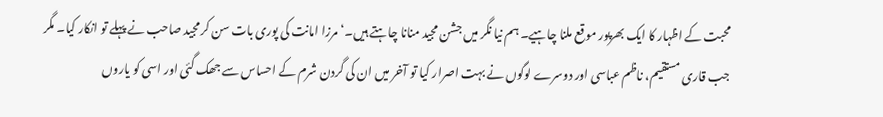محبت کے اظہار کا ایک بھرپور موقع ملنا چاہیے۔ ہم نیا نگر میں جشن مجید منانا چاہتے ہیں۔‘ مرزا امانت کی پوری بات سن کر مجید صاحب نے پہلے تو انکار کیا۔ مگر جب قاری مستقیم، ناظم عباسی اور دوسرے لوگوں نے بہت اصرار کیا تو آخر میں ان کی گردن شرم کے احساس سے جھک گئی اور اسی کو یاروں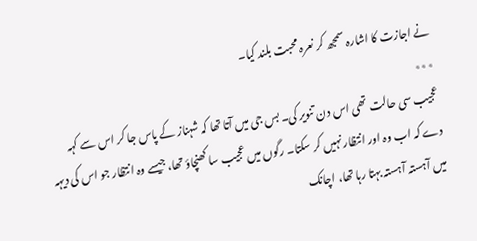نے اجازت کا اشارہ سمجھ کر نعرہ محبت بلند کیا۔
٭٭٭
عجیب سی حالت تھی اس دن تنویر کی۔ بس جی میں آتا تھا کہ شہناز کے پاس جا کر اس سے کہہ دے کہ اب وہ اور انتظار نہیں کر سکتا۔ رگوں میں عجیب سا کھنچاؤ تھا، جیسے وہ انتظار جو اس کی دیہہ میں آہستہ آہستہ بہتا رہا تھا، اچانک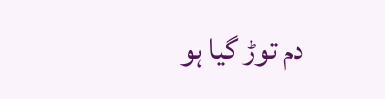دم توڑ گیا ہو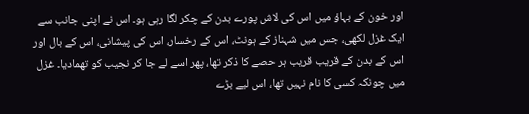اور خون کے بہاؤ میں اس کی لاش پورے بدن کے چکر لگا رہی ہو۔ اس نے اپنی جانب سے ایک غزل لکھی، جس میں شہناز کے ہونٹ، اس کے رخسار، اس کی پیشانی، اس کے بال اور اس کے بدن کے قریب قریب ہر حصے کا ذکر تھا، پھر اسے لے جا کر نجیب کو تھمادیا۔ غزل میں چونکہ کسی کا نام نہیں تھا، اس لیے بڑے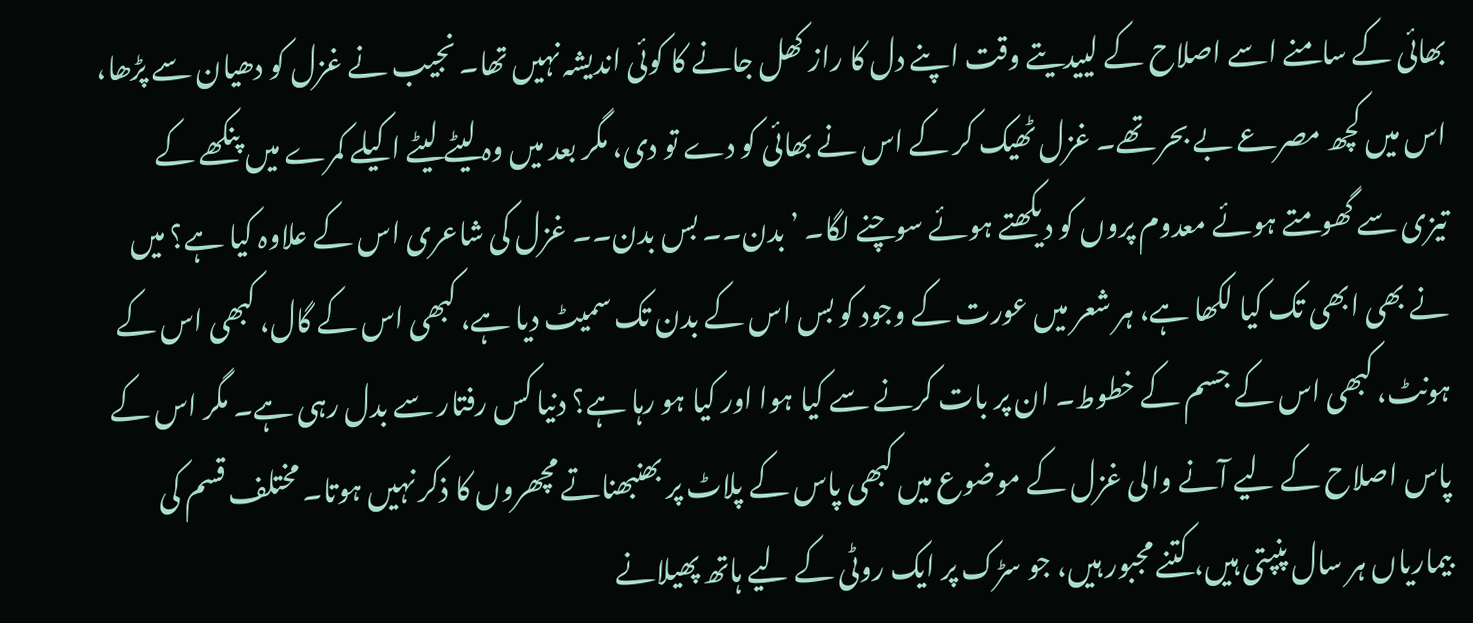بھائی کے سامنے اسے اصلاح کے لییدیتے وقت اپنے دل کا راز کھل جانے کا کوئی اندیشہ نہیں تھا۔ نجیب نے غزل کو دھیان سے پڑھا، اس میں کچھ مصرعے بے بحر تھے۔ غزل ٹھیک کر کے اس نے بھائی کو دے تو دی، مگر بعد میں وہ لیٹے لیٹے اکیلے کمرے میں پنکھے کے تیزی سے گھومتے ہوئے معدوم پروں کو دیکھتے ہوئے سوچنے لگا۔ ’بدن۔۔ بس بدن۔۔ غزل کی شاعری اس کے علاوہ کیا ہے؟ میں نے بھی ابھی تک کیا لکھا ہے، ہر شعر میں عورت کے وجود کو بس اس کے بدن تک سمیٹ دیا ہے، کبھی اس کے گال، کبھی اس کے ہونٹ، کبھی اس کے جسم کے خطوط۔ ان پر بات کرنے سے کیا ہوا اور کیا ہو رہا ہے؟ دنیا کس رفتار سے بدل رہی ہے۔ مگر اس کے پاس اصلاح کے لیے آنے والی غزل کے موضوع میں کبھی پاس کے پلاٹ پر بھنبھناتے مچھروں کا ذکر نہیں ہوتا۔ مختلف قسم کی بیماریاں ہر سال پنپتی ہیں، کتنے مجبور ہیں، جو سڑک پر ایک روٹی کے لیے ہاتھ پھیلانے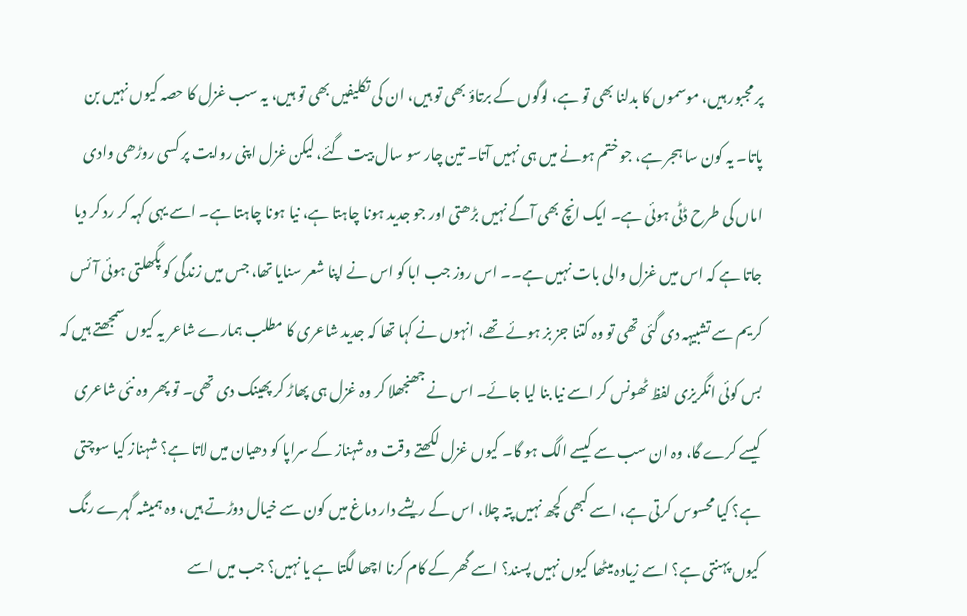پر مجبور ہیں، موسموں کا بدلنا بھی تو ہے، لوگوں کے برتاؤ بھی تو ہیں، ان کی تکلیفیں بھی تو ہیں، یہ سب غزل کا حصہ کیوں نہیں بن پاتا۔ یہ کون سا ہجر ہے، جو ختم ہونے میں ہی نہیں آتا۔ تین چار سو سال بیت گئے، لیکن غزل اپنی روایت پر کسی روڑھی وادی اماں کی طرح ڈٹی ہوئی ہے۔ ایک انچ بھی آگے نہیں بڑھتی اور جو جدید ہونا چاہتا ہے، نیا ہونا چاہتا ہے۔ اسے یہی کہہ کر رد کر دیا جاتا ہے کہ اس میں غزل والی بات نہیں ہے۔۔ اس روز جب ابا کو اس نے اپنا شعر سنایا تھا، جس میں زندگی کو پگھلتی ہوئی آئس کریم سے تشبیہہ دی گئی تھی تو وہ کتنا جز بز ہوئے تھے، انہوں نے کہا تھا کہ جدید شاعری کا مطلب ہمارے شاعر یہ کیوں سمجھتے ہیں کہ بس کوئی انگریزی لفظ ٹھونس کر اسے نیا بنا لیا جائے۔ اس نے جھنجھلا کر وہ غزل ہی پھاڑ کر پھینک دی تھی۔ تو پھر وہ نئی شاعری کیسے کرے گا، وہ ان سب سے کیسے الگ ہو گا۔ کیوں غزل لکھتے وقت وہ شہناز کے سراپا کو دھیان میں لاتا ہے؟ شہناز کیا سوچتی ہے؟ کیا محسوس کرتی ہے، اسے کبھی کچھ نہیں پتہ چلا، اس کے ریشے دار دماغ میں کون سے خیال دوڑتے ہیں، وہ ہمیشہ گہرے رنگ کیوں پہنتی ہے؟ اسے زیادہ میٹھا کیوں نہیں پسند؟ اسے گھر کے کام کرنا اچھا لگتا ہے یا نہیں؟ جب میں اسے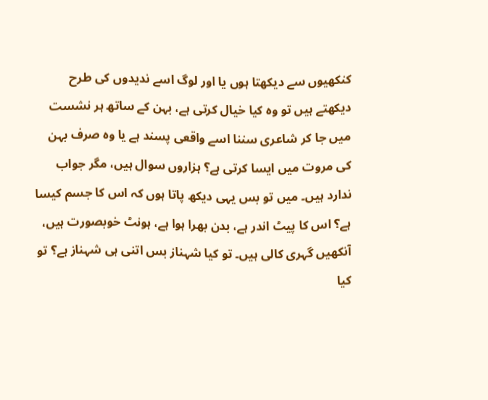کنکھیوں سے دیکھتا ہوں یا اور لوگ اسے ندیدوں کی طرح دیکھتے ہیں تو وہ کیا خیال کرتی ہے، بہن کے ساتھ ہر نشست میں جا کر شاعری سننا اسے واقعی پسند ہے یا وہ صرف بہن کی مروت میں ایسا کرتی ہے؟ ہزاروں سوال ہیں، مگر جواب ندارد ہیں۔ میں تو بس یہی دیکھ پاتا ہوں کہ اس کا جسم کیسا ہے؟ اس کا پیٹ اندر ہے، بدن بھرا ہوا ہے، ہونٹ خوبصورت ہیں، آنکھیں گہری کالی ہیں۔ تو کیا شہناز بس اتنی ہی شہناز ہے؟ تو کیا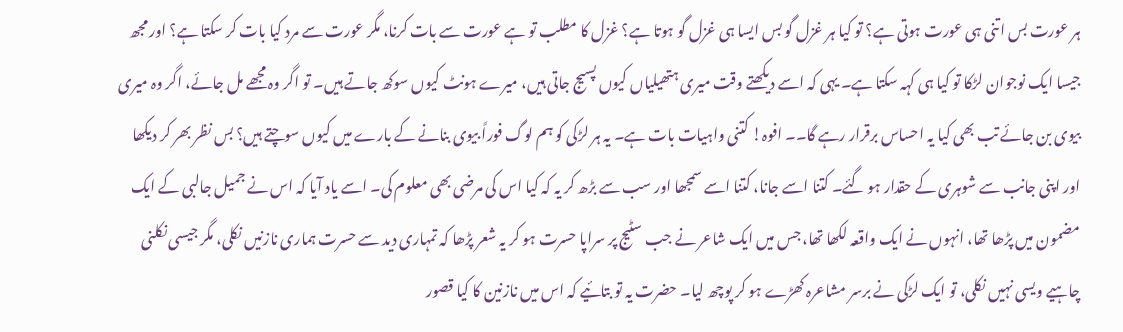ہر عورت بس اتنی ہی عورت ہوتی ہے؟ تو کیا ہر غزل گو بس ایسا ہی غزل گو ہوتا ہے؟ غزل کا مطلب تو ہے عورت سے بات کرنا، مگر عورت سے مرد کیا بات کر سکتا ہے؟ اور مجھ جیسا ایک نوجوان لڑکا تو کیا ہی کہہ سکتا ہے۔ یہی کہ اسے دیکھتے وقت میری ہتھیلیاں کیوں پسیج جاتی ہیں، میرے ہونٹ کیوں سوکھ جاتے ہیں۔ تو اگر وہ مجھے مل جائے، اگر وہ میری بیوی بن جائے تب بھی کیا یہ احساس برقرار رہے گا۔۔ افوہ! کتنی واہیات بات ہے۔ یہ ہر لڑکی کو ہم لوگ فوراً بیوی بنانے کے بارے میں کیوں سوچتے ہیں؟ بس نظر بھر کر دیکھا اور اپنی جانب سے شوہری کے حقدار ہو گئے۔ کتنا اسے جانا، کتنا اسے سمجھا اور سب سے بڑھ کر یہ کہ کیا اس کی مرضی بھی معلوم کی۔ اسے یاد آیا کہ اس نے جمیل جالبی کے ایک مضمون میں پڑھا تھا، انہوں نے ایک واقعہ لکھا تھا، جس میں ایک شاعر نے جب سٹیج پر سراپا حسرت ہو کر یہ شعر پڑھا کہ تمہاری دید سے حسرت ہماری نازنیں نکلی، مگر جیسی نکلنی چاہیے ویسی نہیں نکلی، تو ایک لڑکی نے برسر مشاعرہ کھڑے ہو کر پوچھ لیا۔ حضرت یہ تو بتائیے کہ اس میں نازنین کا کیا قصور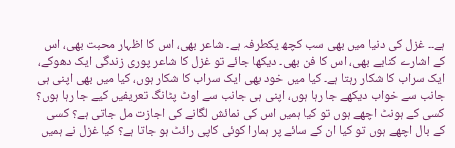ہے۔۔ غزل کی دنیا میں بھی سب کچھ یکطرفہ ہے۔ شاعر بھی، اس کا اظہار محبت بھی، اس کے اشارے کنایے بھی، اس کا فن بھی۔ دیکھا جائے تو غزل کا شاعر پوری زندگی ایک دھوکے، ایک سراب کا شکار رہتا ہے۔ کیا میں خود بھی ایک سراب کا شکار ہوں، کیا میں بھی اپنی ہی جانب سے خواب دیکھے جا رہا ہوں، اپنی ہی جانب سے اوٹ پٹانگ تعریفیں کیے جا رہا ہوں؟ کسی کے ہونٹ اچھے ہوں تو کیا ہمیں اس کی نمائش لگانے کی اجازت مل جاتی ہے؟ کسی کے بال اچھے ہوں تو کیا ان کے سائے پر ہمارا کوئی کاپی رائٹ ہو جاتا ہے؟ کیا غزل نے ہمیں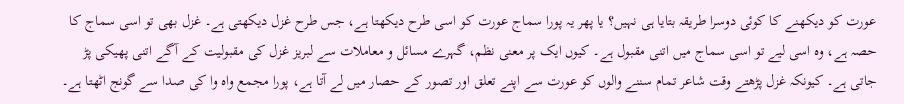عورت کو دیکھنے کا کوئی دوسرا طریقہ بتایا ہی نہیں؟ یا پھر یہ پورا سماج عورت کو اسی طرح دیکھتا ہے، جس طرح غزل دیکھتی ہے۔ غزل بھی تو اسی سماج کا حصہ ہے، وہ اسی لیے تو اسی سماج میں اتنی مقبول ہے۔ کیوں ایک پر معنی نظم، گہرے مسائل و معاملات سے لبریز غزل کی مقبولیت کے آگے اتنی پھیکی پڑ جاتی ہے۔ کیونکہ غزل پڑھتے وقت شاعر تمام سننے والوں کو عورت سے اپنے تعلق اور تصور کے حصار میں لے آتا ہے، پورا مجمع واہ وا کی صدا سے گونج اٹھتا ہے۔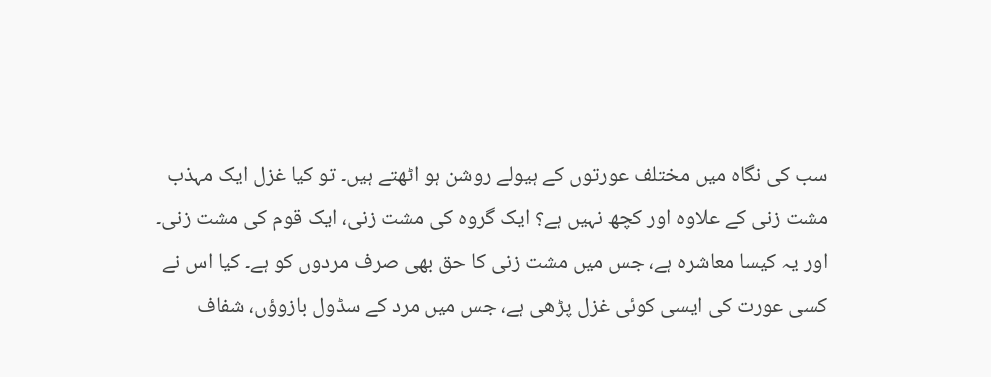سب کی نگاہ میں مختلف عورتوں کے ہیولے روشن ہو اٹھتے ہیں۔ تو کیا غزل ایک مہذب مشت زنی کے علاوہ اور کچھ نہیں ہے؟ ایک گروہ کی مشت زنی، ایک قوم کی مشت زنی۔ اور یہ کیسا معاشرہ ہے، جس میں مشت زنی کا حق بھی صرف مردوں کو ہے۔ کیا اس نے کسی عورت کی ایسی کوئی غزل پڑھی ہے، جس میں مرد کے سڈول بازوؤں، شفاف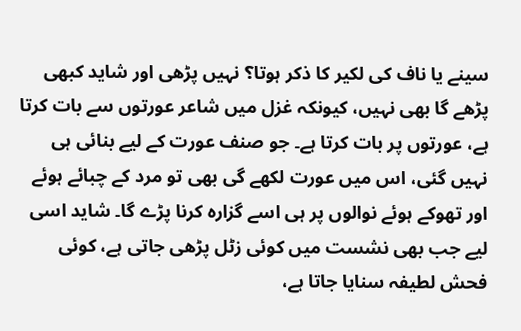سینے یا ناف کی لکیر کا ذکر ہوتا؟ نہیں پڑھی اور شاید کبھی پڑھے گا بھی نہیں، کیونکہ غزل میں شاعر عورتوں سے بات کرتا ہے، عورتوں پر بات کرتا ہے۔ جو صنف عورت کے لیے بنائی ہی نہیں گئی، اس میں عورت لکھے گی بھی تو مرد کے چبائے ہوئے اور تھوکے ہوئے نوالوں پر ہی اسے گزارہ کرنا پڑے گا۔ شاید اسی لیے جب بھی نشست میں کوئی زٹل پڑھی جاتی ہے، کوئی فحش لطیفہ سنایا جاتا ہے،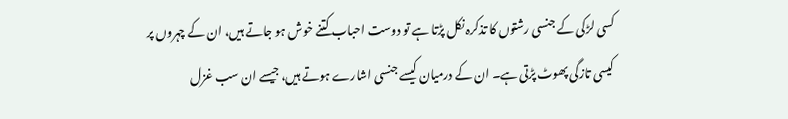کسی لڑکی کے جنسی رشتوں کا تذکرہ نکل پڑتا ہے تو دوست احباب کتنے خوش ہو جاتے ہیں، ان کے چہروں پر کیسی تازگی پھوٹ پڑتی ہے۔ ان کے درمیان کیسے جنسی اشارے ہوتے ہیں، جیسے ان سب غزل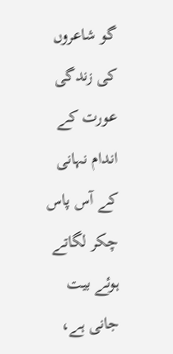گو شاعروں کی زندگی عورت کے اندام نہانی کے آس پاس چکر لگاتے ہوئے بیت جانی ہے،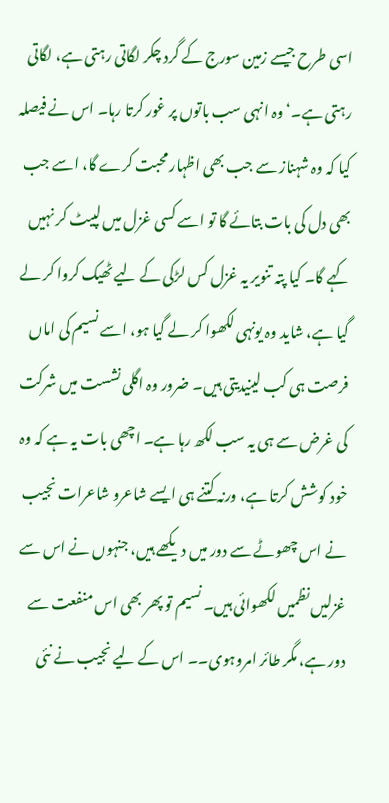اسی طرح جیسے زمین سورج کے گرد چکر لگاتی رہتی ہے، لگاتی رہتی ہے۔‘ وہ انہی سب باتوں پر غور کرتا رہا۔ اس نے فیصلہ کیا کہ وہ شہناز سے جب بھی اظہار محبت کرے گا، اسے جب بھی دل کی بات بتائے گا تو اسے کسی غزل میں لپیٹ کر نہیں کہے گا۔ کیا پتہ تنویر یہ غزل کس لڑکی کے لیے ٹھیک کروا کر لے گیا ہے، شاید وہ یونہی لکھوا کر لے گیا ہو، اسے نسیم کی اماں فرصت ہی کب لینیدیتی ہیں۔ ضرور وہ اگلی نشست میں شرکت کی غرض سے ہی یہ سب لکھ رہا ہے۔ اچھی بات یہ ہے کہ وہ خود کوشش کرتا ہے، ورنہ کتنے ہی ایسے شاعرو شاعرات نجیب نے اس چھوٹے سے دور میں دیکھے ہیں، جنہوں نے اس سے غزلیں نظمیں لکھوائی ہیں۔ نسیم تو پھر بھی اس منفعت سے دور ہے، مگر طائر امروہوی۔۔ اس کے لیے نجیب نے نئی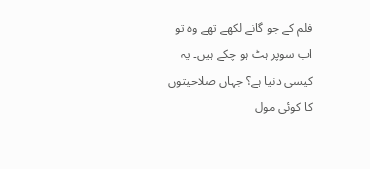فلم کے جو گانے لکھے تھے وہ تو اب سوپر ہٹ ہو چکے ہیں۔ یہ کیسی دنیا ہے؟ جہاں صلاحیتوں کا کوئی مول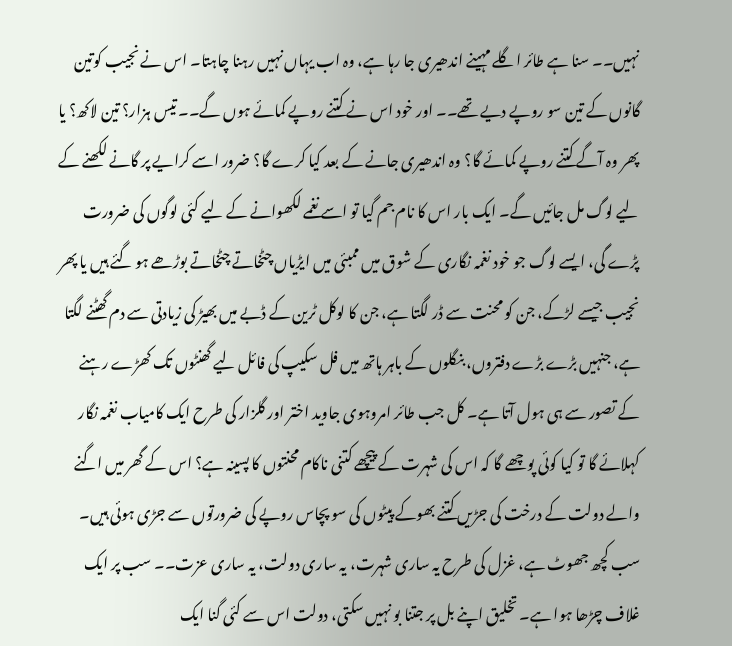نہیں۔۔ سنا ہے طائر اگلے مہینے اندھیری جا رہا ہے، وہ اب یہاں نہیں رہنا چاہتا۔ اس نے نجیب کوتین گانوں کے تین سو روپے دیے تھے۔۔ اور خود اس نے کتنے روپے کمائے ہوں گے۔۔ تیس ہزار؟ تین لاکھ؟ یا پھر وہ آگے کتنے روپے کمائے گا؟ وہ اندھیری جانے کے بعد کیا کرے گا؟ ضرور اسے کرایے پر گانے لکھنے کے لیے لوگ مل جائیں گے۔ ایک بار اس کا نام جم گیا تو اسے نغمے لکھوانے کے لیے کئی لوگوں کی ضرورت پڑے گی، ایسے لوگ جو خود نغمہ نگاری کے شوق میں ممبئی میں ایڑیاں چٹخاتے چٹخاتے بوڑھے ہو گئے ہیں یا پھر نجیب جیسے لڑکے، جن کو محنت سے ڈر لگتا ہے، جن کا لوکل ٹرین کے ڈبے میں بھیڑ کی زیادتی سے دم گھٹنے لگتا ہے، جنہیں بڑے بڑے دفتروں، بنگلوں کے باہر ہاتھ میں فل سکیپ کی فائل لیے گھنٹوں تک کھڑے رہنے کے تصور سے ہی ہول آتا ہے۔ کل جب طائر امروہوی جاوید اختر اور گلزار کی طرح ایک کامیاب نغمہ نگار کہلائے گا تو کیا کوئی پوچھے گا کہ اس کی شہرت کے پیچھے کتنی ناکام محنتوں کا پسینہ ہے؟ اس کے گھر میں اگنے والے دولت کے درخت کی جڑیں کتنے بھوکے پیٹوں کی سو پچاس روپے کی ضرورتوں سے جڑی ہوئی ہیں۔ سب کچھ جھوٹ ہے، غزل کی طرح یہ ساری شہرت، یہ ساری دولت، یہ ساری عزت۔۔ سب پر ایک غلاف چڑھا ہوا ہے۔ تخلیق اپنے بل پر جتنا بو نہیں سکتی، دولت اس سے کئی گنا ایک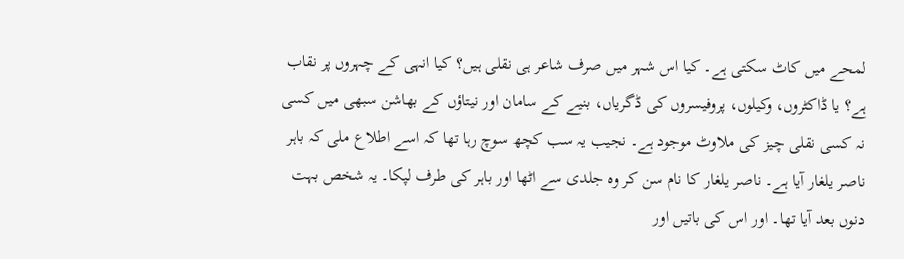لمحے میں کاٹ سکتی ہے۔ کیا اس شہر میں صرف شاعر ہی نقلی ہیں؟ کیا انہی کے چہروں پر نقاب ہے؟ یا ڈاکٹروں، وکیلوں، پروفیسروں کی ڈگریاں، بنیے کے سامان اور نیتاؤں کے بھاشن سبھی میں کسی نہ کسی نقلی چیز کی ملاوٹ موجود ہے۔ نجیب یہ سب کچھ سوچ رہا تھا کہ اسے اطلاع ملی کہ باہر ناصر یلغار آیا ہے۔ ناصر یلغار کا نام سن کر وہ جلدی سے اٹھا اور باہر کی طرف لپکا۔ یہ شخص بہت دنوں بعد آیا تھا۔ اور اس کی باتیں اور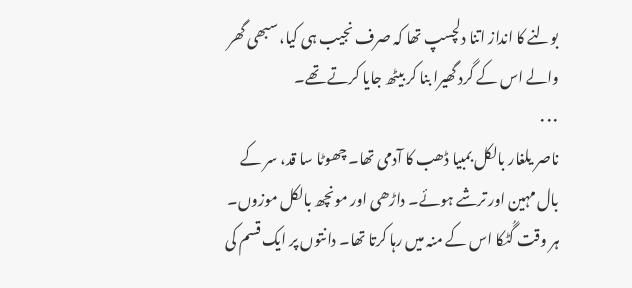بولنے کا انداز اتنا دلچسپ تھا کہ صرف نجیب ہی کیا، سبھی گھر والے اس کے گرد گھیرا بنا کر بیٹھ جایا کرتے تھے۔
۰۰۰
ناصر یلغار بالکل بمبیا ڈھب کا آدمی تھا۔ چھوٹا سا قد، سر کے بال مہین اور ترشے ہوئے۔ داڑھی اور مونچھ بالکل موزوں۔ ہر وقت گُٹکا اس کے منہ میں رہا کرتا تھا۔ دانتوں پر ایک قسم کی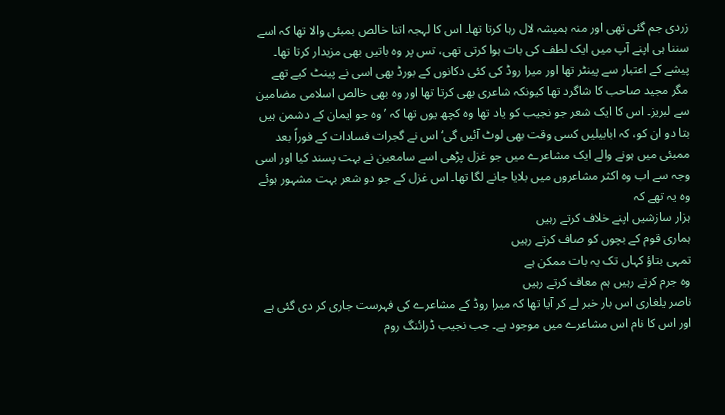زردی جم گئی تھی اور منہ ہمیشہ لال رہا کرتا تھا۔ اس کا لہجہ اتنا خالص بمبئی والا تھا کہ اسے سننا ہی اپنے آپ میں ایک لطف کی بات ہوا کرتی تھی، تس پر وہ باتیں بھی مزیدار کرتا تھا۔ پیشے کے اعتبار سے پینٹر تھا اور میرا روڈ کی کئی دکانوں کے بورڈ بھی اسی نے پینٹ کیے تھے مگر مجید صاحب کا شاگرد تھا کیونکہ شاعری بھی کرتا تھا اور وہ بھی خالص اسلامی مضامین سے لبریز۔ اس کا ایک شعر جو نجیب کو یاد تھا وہ کچھ یوں تھا کہ ’وہ جو ایمان کے دشمن ہیں بتا دو ان کو، کہ ابابیلیں کسی وقت بھی لوٹ آئیں گی‘ اس نے گجرات فسادات کے فوراً بعد ممبئی میں ہونے والے ایک مشاعرے میں جو غزل پڑھی اسے سامعین نے بہت پسند کیا اور اسی وجہ سے اب وہ اکثر مشاعروں میں بلایا جانے لگا تھا۔ اس غزل کے جو دو شعر بہت مشہور ہوئے وہ یہ تھے کہ
ہزار سازشیں اپنے خلاف کرتے رہیں
ہماری قوم کے بچوں کو صاف کرتے رہیں
تمہی بتاؤ کہاں تک یہ بات ممکن ہے
وہ جرم کرتے رہیں ہم معاف کرتے رہیں
ناصر یلغاری اس بار خبر لے کر آیا تھا کہ میرا روڈ کے مشاعرے کی فہرست جاری کر دی گئی ہے اور اس کا نام اس مشاعرے میں موجود ہے۔ جب نجیب ڈرائنگ روم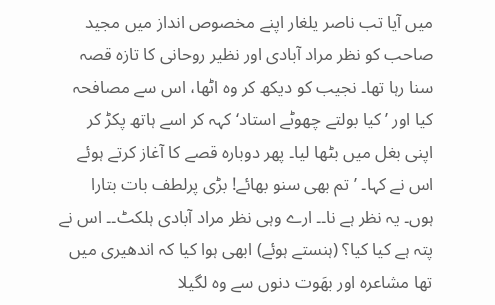میں آیا تب ناصر یلغار اپنے مخصوص انداز میں مجید صاحب کو نظر مراد آبادی اور نظیر روحانی کا تازہ قصہ سنا رہا تھا۔ نجیب کو دیکھ کر وہ اٹھا، اس سے مصافحہ کیا اور ’کیا بولتے چھوٹے استاد‘ کہہ کر اسے ہاتھ پکڑ کر اپنی بغل میں بٹھا لیا۔ پھر دوبارہ قصے کا آغاز کرتے ہوئے اس نے کہا۔ ’تم بھی سنو بھائے! بڑی پرلطف بات بتارا ہوں۔ یہ نظر ہے نا۔۔ ارے وہی نظر مراد آبادی ہلکٹ۔۔ اس نے پتہ ہے کیا کیا؟ (ہنستے ہوئے) ابھی ہوا کیا کہ اندھیری میں تھا مشاعرہ اور بھَوت دنوں سے وہ لگیلا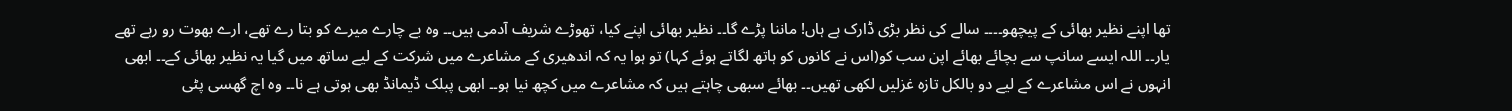تھا اپنے نظیر بھائی کے پیچھو۔۔۔۔ سالے کی نظر بڑی ڈارک ہے ہاں! ماننا پڑے گا۔۔ نظیر بھائی اپنے کیا، تھوڑے شریف آدمی ہیں۔۔ وہ بے چارے میرے کو بتا رے تھے، ارے بھوت رو رہے تھے یار۔۔ اللہ ایسے سانپ سے بچائے بھائے اپن سب کو(اس نے کانوں کو ہاتھ لگاتے ہوئے کہا) تو ہوا یہ کہ اندھیری کے مشاعرے میں شرکت کے لیے ساتھ میں گیا یہ نظیر بھائی کے۔۔ ابھی انہوں نے اس مشاعرے کے لیے دو بالکل تازہ غزلیں لکھی تھیں۔۔ بھائے سبھی چاہتے ہیں کہ مشاعرے میں کچھ نیا ہو۔۔ ابھی پبلک ڈیمانڈ بھی ہوتی ہے نا۔۔ وہ اچ گھسی پٹی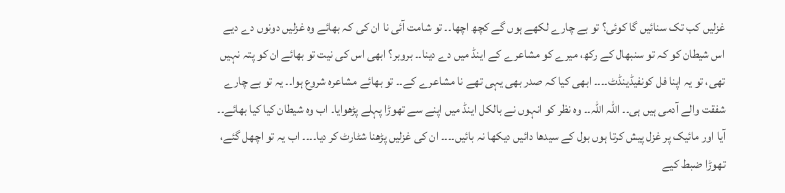غزلیں کب تک سنائیں گا کوئی؟ تو بے چارے لکھے ہوں گے کچھ اچھا۔۔ تو شامت آئی نا ان کی کہ بھائے وہ غزلیں دونوں دے دیے اس شیطان کو کہ تو سنبھال کے رکھ، میرے کو مشاعرے کے اینڈ میں دے دینا۔۔ بروبر؟ ابھی اس کی نیت تو بھائے ان کو پتہ نہیں تھی، تو یہ اپنا فل کونفیڈینڈٹ۔۔۔۔ ابھی کیا کہ صدر بھی یہی تھے نا مشاعرے کے۔۔ تو بھائے مشاعرہ شروع ہوا۔۔ یہ تو بے چارے شفقت والے آدمی ہیں ہی۔۔ اللہ اللہ۔۔ وہ نظر کو انہوں نے بالکل اینڈ میں اپنے سے تھوڑا پہلے پڑھوایا۔ اب وہ شیطان کیا کیا بھائے۔۔ آیا اور مائیک پر غزل پیش کرتا ہوں بول کے سیدھا دائیں دیکھا نہ بائیں۔۔۔۔ ان کی غزلیں پڑھنا شٹارٹ کر دیا۔۔۔۔ اب یہ تو اچھل گئے، تھوڑا ضبط کیے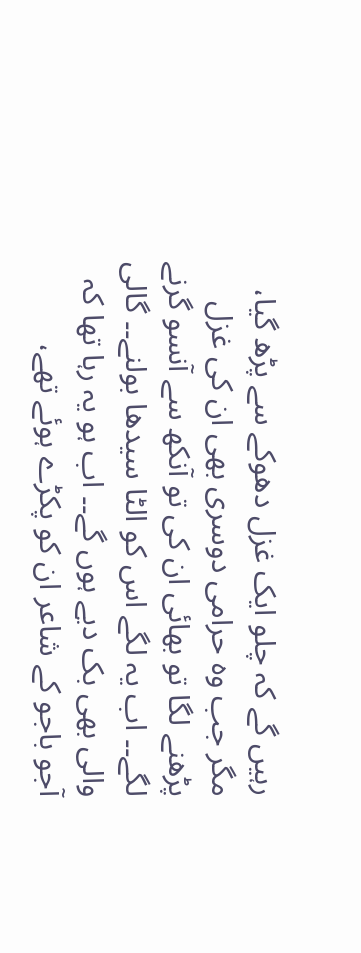رہیں گے کہ چلو ایک غزل دھوکے سے پڑھ گیا، مگر جب وہ حرامی دوسری بھی ان کی غزل پڑھنے لگا تو بھائی ان کی تو آنکھ سے آنسو گرنے لگے۔۔ اب یہ لگے اس کو الٹا سیدھا بولنے۔۔ گالی والی بھی بک دیے ہوں گے۔۔ اب ہو یہ رہا تھا کہ آجو باجو کے شاعر ان کو پکڑے ہوئے تھے،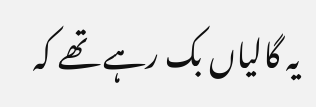یہ گالیاں بک رہے تھے کہ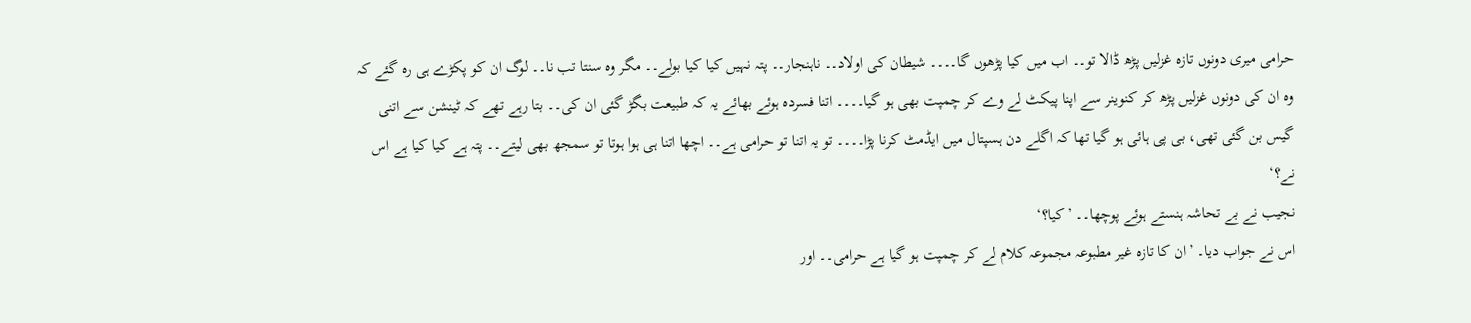حرامی میری دونوں تازہ غزلیں پڑھ ڈالا تو۔۔ اب میں کیا پڑھوں گا۔۔۔۔ شیطان کی اولاد۔۔ ناہنجار۔۔ پتہ نہیں کیا کیا بولے۔۔ مگر وہ سنتا تب نا۔۔ لوگ ان کو پکڑے ہی رہ گئے کہ وہ ان کی دونوں غزلیں پڑھ کر کنوینر سے اپنا پیکٹ لے وے کر چمپت بھی ہو گیا۔۔۔۔ اتنا فسردہ ہوئے بھائے یہ کہ طبیعت بگڑ گئی ان کی۔۔ بتا رہے تھے کہ ٹینشن سے اتنی گیس بن گئی تھی، بی پی ہائی ہو گیا تھا کہ اگلے دن ہسپتال میں ایڈمٹ کرنا پڑا۔۔۔۔ تو یہ اتنا تو حرامی ہے۔۔ اچھا اتنا ہی ہوا ہوتا تو سمجھ بھی لیتے۔۔ پتہ ہے کیا کیا ہے اس نے؟‘
نجیب نے بے تحاشہ ہنستے ہوئے پوچھا۔۔ ’کیا؟‘
اس نے جواب دیا۔ ’ان کا تازہ غیر مطبوعہ مجموعہ کلام لے کر چمپت ہو گیا ہے حرامی۔۔ اور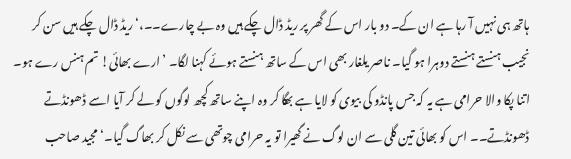ہاتھ ہی نہیں آ رہا ہے ان کے۔ دو بار اس کے گھر پر ریڈ ڈال چکے ہیں وہ بے چارے۔۔،‘ ریڈ ڈال چکے ہیں سن کر نجیب ہنستے ہنستے دوہرا ہو گیا۔ ناصر یلغار بھی اس کے ساتھ ہنستے ہوئے کہنا لگا۔ ’ارے بھائی! تم ہنس رے ہو۔ اتنا پکا والا حرامی ہے یہ کہ جس پانڈو کی بیوی کو لایا ہے بھگا کر وہ اپنے ساتھ کچھ لوگوں کو لے کر آیا اسے ڈھونڈتے ڈھونڈتے۔۔ اس کو بھائی تین گلی سے ان لوگ نے گھیرا تو یہ حرامی چوتھی سے نکل کر بھاگ گیا۔‘ مجید صاحب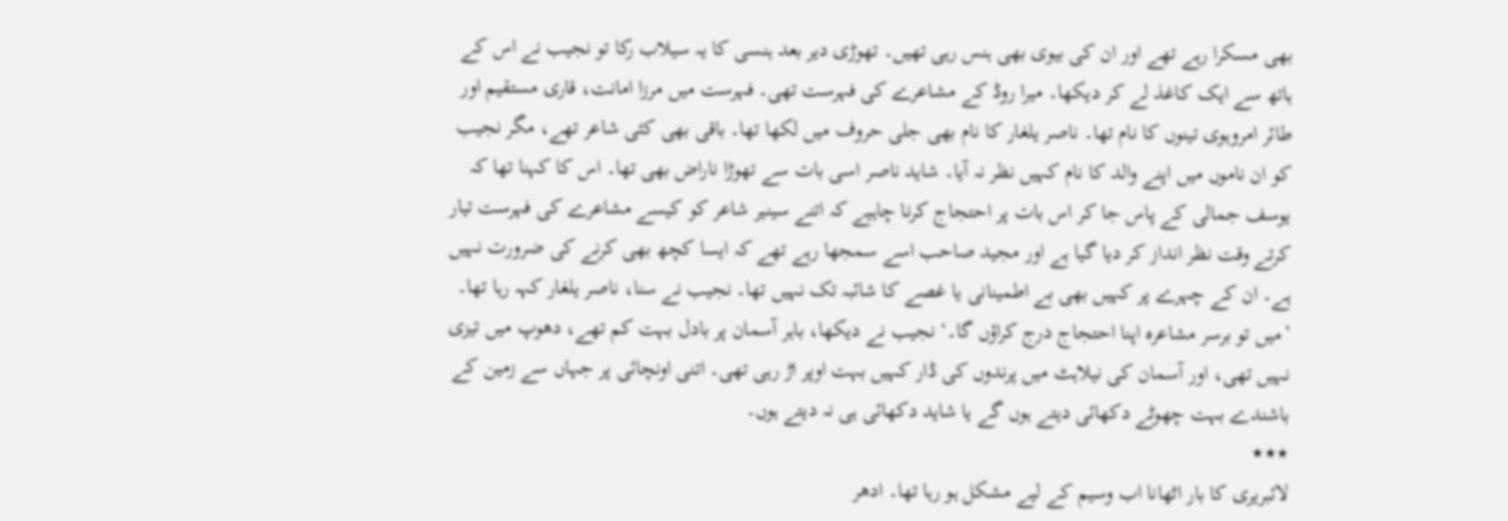بھی مسکرا رہے تھے اور ان کی بیوی بھی ہنس رہی تھیں۔ تھوڑی دیر بعد ہنسی کا یہ سیلاب رکا تو نجیب نے اس کے ہاتھ سے ایک کاغذ لے کر دیکھا۔ میرا روڈ کے مشاعرے کی فہرست تھی۔ فہرست میں مرزا امانت، قاری مستقیم اور طائر امروہوی تینوں کا نام تھا۔ ناصر یلغار کا نام بھی جلی حروف میں لکھا تھا۔ باقی بھی کئی شاعر تھے، مگر نجیب کو ان ناموں میں اپنے والد کا نام کہیں نظر نہ آیا۔ شاید ناصر اسی بات سے تھوڑا ناراض بھی تھا۔ اس کا کہنا تھا کہ یوسف جمالی کے پاس جا کر اس بات پر احتجاج کرنا چاہیے کہ اتنے سینیر شاعر کو کیسے مشاعرے کی فہرست تیار کرتے وقت نظر انداز کر دیا گیا ہے اور مجید صاحب اسے سمجھا رہے تھے کہ ایسا کچھ بھی کرنے کی ضرورت نہیں ہے۔ ان کے چہرے پر کہیں بھی بے اطمینانی یا غصے کا شائبہ تک نہیں تھا۔ نجیب نے سنا، ناصر یلغار کہہ رہا تھا۔
’میں تو برسر مشاعرہ اپنا احتجاج درج کراؤں گا۔‘ نجیب نے دیکھا، باہر آسمان پر بادل بہت کم تھے، دھوپ میں تیزی نہیں تھی، اور آسمان کی نیلاہٹ میں پرندوں کی ڈار کہیں بہت اوپر اڑ رہی تھی۔ اتنی اونچائی پر جہاں سے زمین کے باشندے بہت چھوٹے دکھائی دیتے ہوں گے یا شاید دکھائی ہی نہ دیتے ہوں۔
٭٭٭
لائبریری کا بار اٹھانا اب وسیم کے لیے مشکل ہو رہا تھا۔ ادھر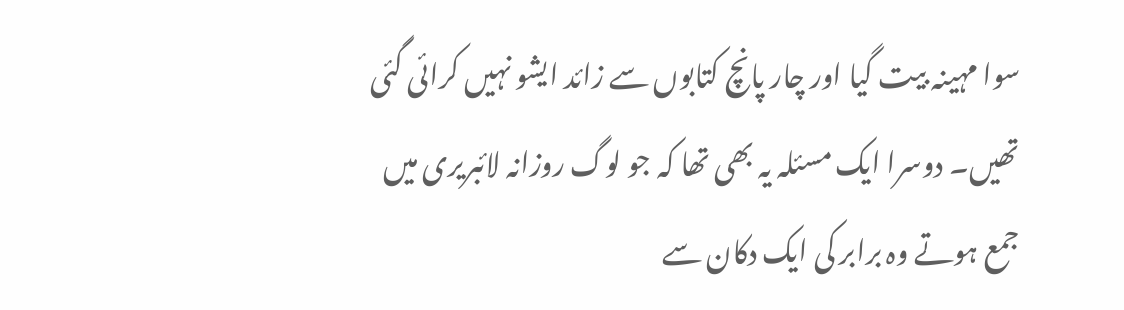سوا مہینہ بیت گیا اور چار پانچ کتابوں سے زائد ایشو نہیں کرائی گئی تھیں۔ دوسرا ایک مسئلہ یہ بھی تھا کہ جو لوگ روزانہ لائبریری میں جمع ہوتے وہ برابر کی ایک دکان سے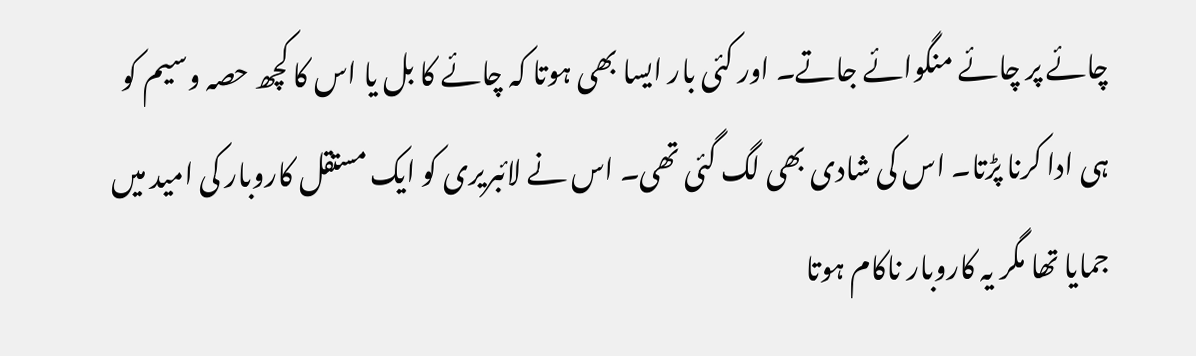چائے پر چائے منگوائے جاتے۔ اور کئی بار ایسا بھی ہوتا کہ چائے کا بل یا اس کا کچھ حصہ وسیم کو ہی ادا کرنا پڑتا۔ اس کی شادی بھی لگ گئی تھی۔ اس نے لائبریری کو ایک مستقل کاروبار کی امید میں جمایا تھا مگر یہ کاروبار ناکام ہوتا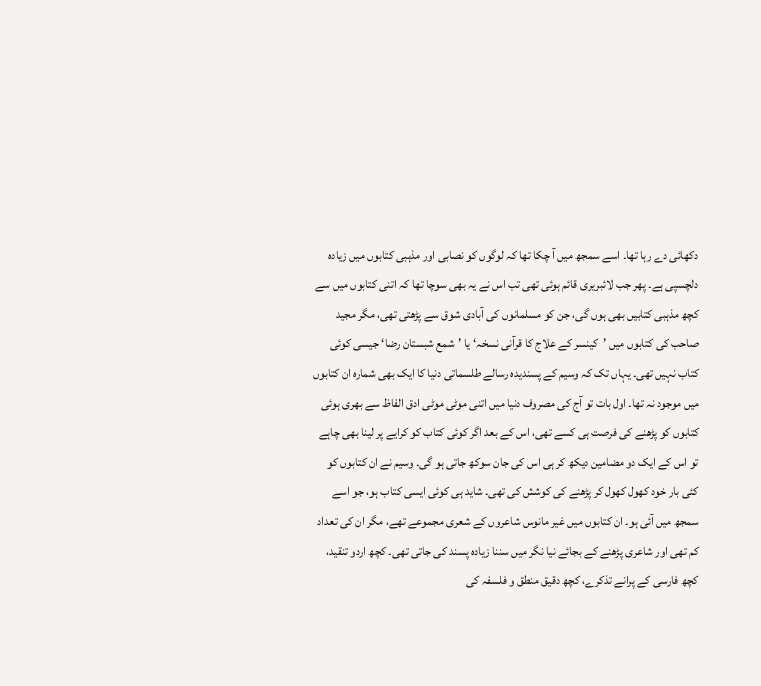دکھائی دے رہا تھا۔ اسے سمجھ میں آ چکا تھا کہ لوگوں کو نصابی اور مذہبی کتابوں میں زیادہ دلچسپی ہے۔ پھر جب لائبریری قائم ہوئی تھی تب اس نے یہ بھی سوچا تھا کہ اتنی کتابوں میں سے کچھ مذہبی کتابیں بھی ہوں گی، جن کو مسلمانوں کی آبادی شوق سے پڑھتی تھی، مگر مجید صاحب کی کتابوں میں ’کینسر کے علاج کا قرآنی نسخہ‘ یا ’شمع شبستان رضا‘ جیسی کوئی کتاب نہیں تھی۔ یہاں تک کہ وسیم کے پسندیدہ رسالے طلسماتی دنیا کا ایک بھی شمارہ ان کتابوں میں موجود نہ تھا۔ اول بات تو آج کی مصروف دنیا میں اتنی موٹی موٹی ادق الفاظ سے بھری ہوئی کتابوں کو پڑھنے کی فرصت ہی کسے تھی، اس کے بعد اگر کوئی کتاب کو کرایے پر لینا بھی چاہے تو اس کے ایک دو مضامین دیکھ کر ہی اس کی جان سوکھ جاتی ہو گی۔ وسیم نے ان کتابوں کو کئی بار خود کھول کھول کر پڑھنے کی کوشش کی تھی۔ شاید ہی کوئی ایسی کتاب ہو، جو اسے سمجھ میں آئی ہو۔ ان کتابوں میں غیر مانوس شاعروں کے شعری مجموعے تھے، مگر ان کی تعداد کم تھی اور شاعری پڑھنے کے بجائے نیا نگر میں سننا زیادہ پسند کی جاتی تھی۔ کچھ اردو تنقید، کچھ فارسی کے پرانے تذکرے، کچھ دقیق منطق و فلسفہ کی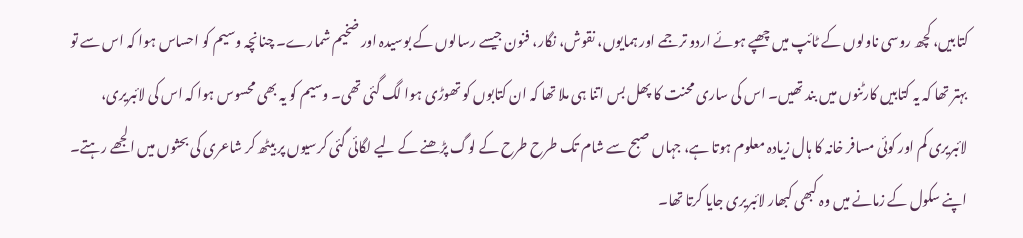کتابیں، کچھ روسی ناولوں کے ٹائپ میں چھپے ہوئے اردو ترجمے اور ہمایوں، نقوش، نگار، فنون جیسے رسالوں کے بوسیدہ اور ضخیم شمارے۔ چنانچہ وسیم کو احساس ہوا کہ اس سے تو بہتر تھا کہ یہ کتابیں کارٹنوں میں بند تھیں۔ اس کی ساری محنت کا پھل بس اتنا ہی ملا تھا کہ ان کتابوں کو تھوڑی ہوا لگ گئی تھی۔ وسیم کو یہ بھی محسوس ہوا کہ اس کی لائبریری، لائبریری کم اور کوئی مسافر خانہ کا ہال زیادہ معلوم ہوتا ہے، جہاں صبح سے شام تک طرح طرح کے لوگ پڑھنے کے لیے لگائی گئی کرسیوں پر بیٹھ کر شاعری کی بحثوں میں الجھے رہتے۔ اپنے سکول کے زمانے میں وہ کبھی کبھار لائبریری جایا کرتا تھا۔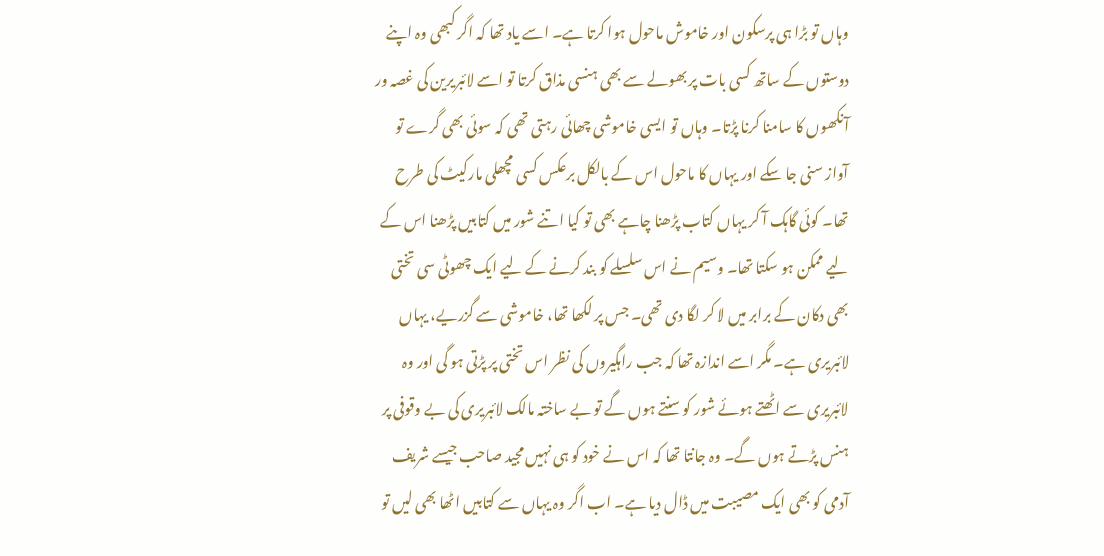وہاں تو بڑا ہی پرسکون اور خاموش ماحول ہوا کرتا ہے۔ اسے یاد تھا کہ اگر کبھی وہ اپنے دوستوں کے ساتھ کسی بات پر بھولے سے بھی ہنسی مذاق کرتا تو اسے لائبریرین کی غصہ ور آنکھوں کا سامنا کرنا پڑتا۔ وہاں تو ایسی خاموشی چھائی رہتی تھی کہ سوئی بھی گرے تو آواز سنی جا سکے اور یہاں کا ماحول اس کے بالکل برعکس کسی مچھلی مارکیٹ کی طرح تھا۔ کوئی گاہک آ کر یہاں کتاب پڑھنا چاہے بھی تو کیا اتنے شور میں کتابیں پڑھنا اس کے لیے ممکن ہو سکتا تھا۔ وسیم نے اس سلسلے کو بند کرنے کے لیے ایک چھوٹی سی تختی بھی دکان کے برابر میں لا کر لگا دی تھی۔ جس پر لکھا تھا، خاموشی سے گزریے، یہاں لائبریری ہے۔ مگر اسے اندازہ تھا کہ جب راہگیروں کی نظر اس تختی پر پڑتی ہو گی اور وہ لائبریری سے اٹھتے ہوئے شور کو سنتے ہوں گے تو بے ساختہ مالک لائبریری کی بے وقوفی پر ہنس پڑتے ہوں گے۔ وہ جانتا تھا کہ اس نے خود کو ہی نہیں مجید صاحب جیسے شریف آدمی کو بھی ایک مصیبت میں ڈال دیا ہے۔ اب اگر وہ یہاں سے کتابیں اٹھا بھی لیں تو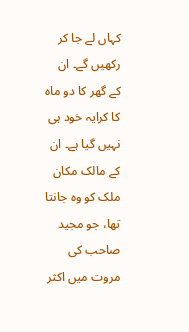کہاں لے جا کر رکھیں گے۔ ان کے گھر کا دو ماہ کا کرایہ خود ہی نہیں گیا ہے۔ ان کے مالک مکان ملک کو وہ جانتا تھا، جو مجید صاحب کی مروت میں اکثر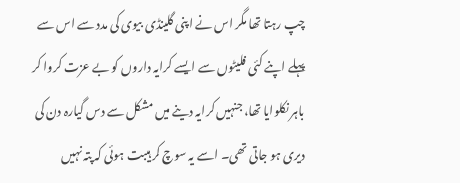چپ رہتا تھا مگر اس نے اپنی گلینڈی بیوی کی مدد سے اس سے پہلے اپنے کئی فلیٹوں سے ایسے کرایہ داروں کو بے عزت کروا کر باہر نکلوایا تھا، جنہیں کرایہ دینے میں مشکل سے دس گیارہ دن کی دیری ہو جاتی تھی۔ اسے یہ سوچ کر ہیبت ہوئی کہ پتہ نہیں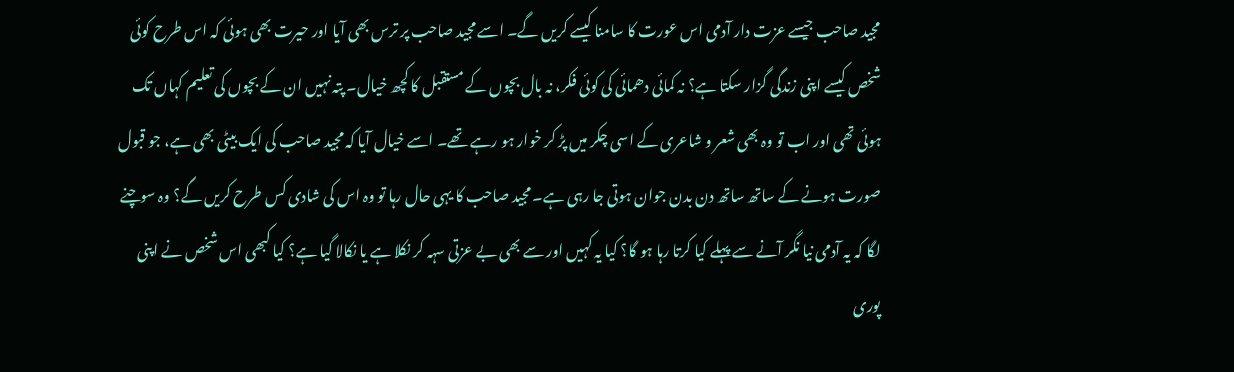مجید صاحب جیسے عزت دار آدمی اس عورت کا سامنا کیسے کریں گے۔ اسے مجید صاحب پر ترس بھی آیا اور حیرت بھی ہوئی کہ اس طرح کوئی شخص کیسے اپنی زندگی گزار سکتا ہے؟ نہ کمائی دھمائی کی کوئی فکر، نہ بال بچوں کے مستقبل کا کچھ خیال۔ پتہ نہیں ان کے بچوں کی تعلیم کہاں تک ہوئی تھی اور اب تو وہ بھی شعر و شاعری کے اسی چکر میں پڑ کر خوار ہو رہے تھے۔ اسے خیال آیا کہ مجید صاحب کی ایک بیٹی بھی ہے، جو قبول صورت ہونے کے ساتھ ساتھ دن بدن جوان ہوتی جا رہی ہے۔ مجید صاحب کا یہی حال رہا تو وہ اس کی شادی کس طرح کریں گے؟ وہ سوچنے لگا کہ یہ آدمی نیا نگر آنے سے پہلے کیا کرتا رہا ہو گا؟ کیا یہ کہیں اور سے بھی بے عزتی سہہ کر نکلا ہے یا نکالا گیا ہے؟ کیا کبھی اس شخص نے اپنی پوری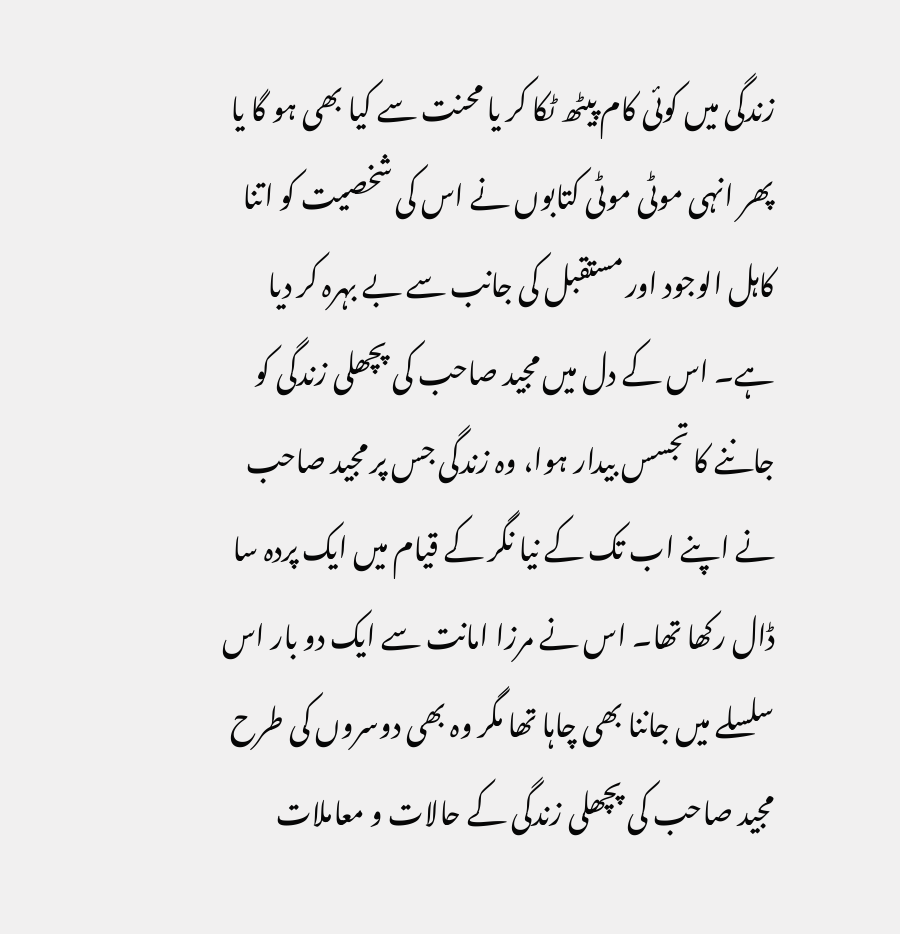زندگی میں کوئی کام پیٹھ ٹکا کر یا محنت سے کیا بھی ہو گا یا پھر انہی موٹی موٹی کتابوں نے اس کی شخصیت کو اتنا کاہل الوجود اور مستقبل کی جانب سے بے بہرہ کر دیا ہے۔ اس کے دل میں مجید صاحب کی پچھلی زندگی کو جاننے کا تجسس بیدار ہوا، وہ زندگی جس پر مجید صاحب نے اپنے اب تک کے نیا نگر کے قیام میں ایک پردہ سا ڈال رکھا تھا۔ اس نے مرزا امانت سے ایک دو بار اس سلسلے میں جاننا بھی چاہا تھا مگر وہ بھی دوسروں کی طرح مجید صاحب کی پچھلی زندگی کے حالات و معاملات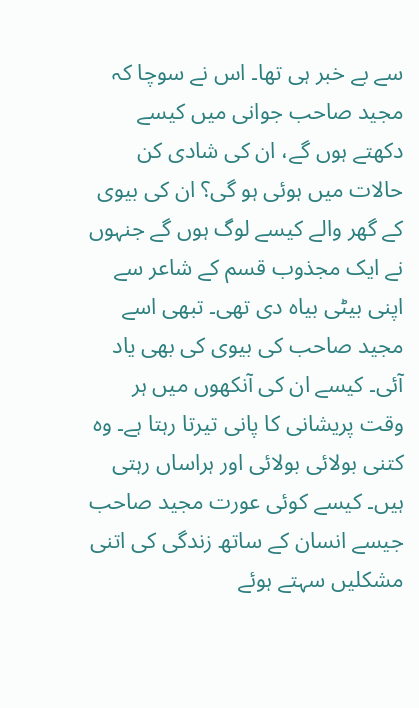سے بے خبر ہی تھا۔ اس نے سوچا کہ مجید صاحب جوانی میں کیسے دکھتے ہوں گے، ان کی شادی کن حالات میں ہوئی ہو گی؟ ان کی بیوی کے گھر والے کیسے لوگ ہوں گے جنہوں نے ایک مجذوب قسم کے شاعر سے اپنی بیٹی بیاہ دی تھی۔ تبھی اسے مجید صاحب کی بیوی کی بھی یاد آئی۔ کیسے ان کی آنکھوں میں ہر وقت پریشانی کا پانی تیرتا رہتا ہے۔ وہ کتنی بولائی بولائی اور ہراساں رہتی ہیں۔ کیسے کوئی عورت مجید صاحب جیسے انسان کے ساتھ زندگی کی اتنی مشکلیں سہتے ہوئے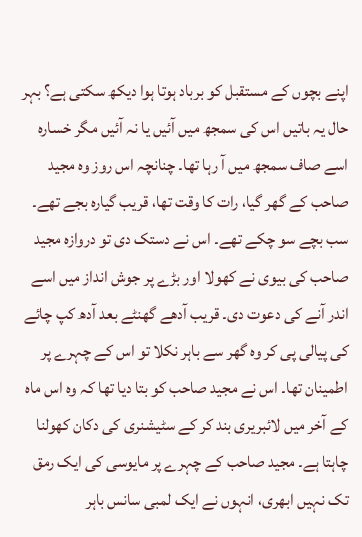اپنے بچوں کے مستقبل کو برباد ہوتا ہوا دیکھ سکتی ہے؟ بہر حال یہ باتیں اس کی سمجھ میں آئیں یا نہ آئیں مگر خسارہ اسے صاف سمجھ میں آ رہا تھا۔ چنانچہ اس روز وہ مجید صاحب کے گھر گیا، رات کا وقت تھا، قریب گیارہ بجے تھے۔ سب بچے سو چکے تھے۔ اس نے دستک دی تو دروازہ مجید صاحب کی بیوی نے کھولا اور بڑے پر جوش انداز میں اسے اندر آنے کی دعوت دی۔ قریب آدھے گھنٹے بعد آدھ کپ چائے کی پیالی پی کر وہ گھر سے باہر نکلا تو اس کے چہرے پر اطمینان تھا۔ اس نے مجید صاحب کو بتا دیا تھا کہ وہ اس ماہ کے آخر میں لائبریری بند کر کے سٹیشنری کی دکان کھولنا چاہتا ہے۔ مجید صاحب کے چہرے پر مایوسی کی ایک رمق تک نہیں ابھری، انہوں نے ایک لمبی سانس باہر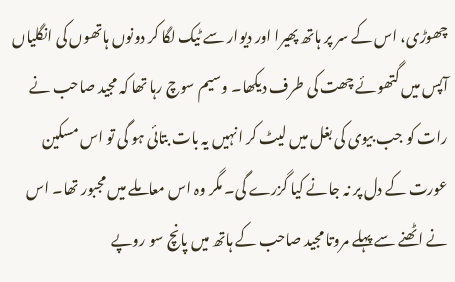چھوڑی، اس کے سر پر ہاتھ پھیرا اور دیوار سے ٹیک لگا کر دونوں ہاتھوں کی انگلیاں آپس میں گتھوئے چھت کی طرف دیکھا۔ وسیم سوچ رہا تھا کہ مجید صاحب نے رات کو جب بیوی کی بغل میں لیٹ کر انہیں یہ بات بتائی ہو گی تو اس مسکین عورت کے دل پر نہ جانے کیا گزرے گی۔ مگر وہ اس معاملے میں مجبور تھا۔ اس نے اٹھنے سے پہلے مروتا مجید صاحب کے ہاتھ میں پانچ سو روپے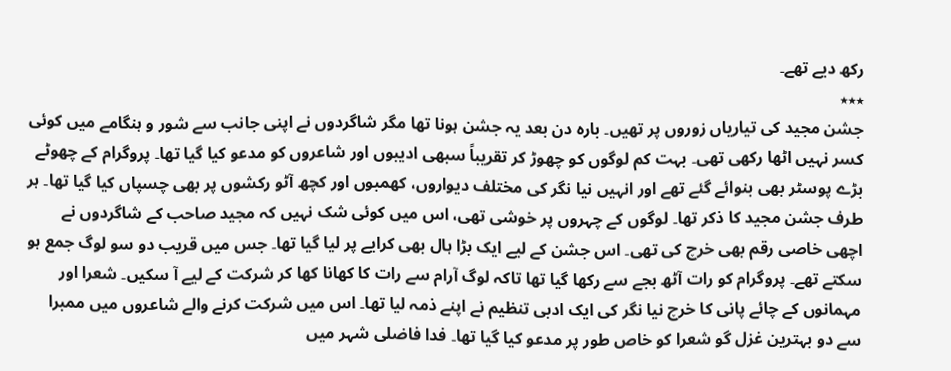رکھ دیے تھے۔
٭٭٭
جشن مجید کی تیاریاں زوروں پر تھیں۔ بارہ دن بعد یہ جشن ہونا تھا مگر شاگردوں نے اپنی جانب سے شور و ہنگامے میں کوئی کسر نہیں اٹھا رکھی تھی۔ بہت کم لوگوں کو چھوڑ کر تقریباً سبھی ادیبوں اور شاعروں کو مدعو کیا گیا تھا۔ پروگرام کے چھوٹے بڑے پوسٹر بھی بنوائے گئے تھے اور انہیں نیا نگر کی مختلف دیواروں، کھمبوں اور کچھ آٹو رکشوں پر بھی چسپاں کیا گیا تھا۔ ہر طرف جشن مجید کا ذکر تھا۔ لوگوں کے چہروں پر خوشی تھی، اس میں کوئی شک نہیں کہ مجید صاحب کے شاگردوں نے اچھی خاصی رقم بھی خرچ کی تھی۔ اس جشن کے لیے ایک بڑا ہال بھی کرایے پر لیا گیا تھا۔ جس میں قریب دو سو لوگ جمع ہو سکتے تھے۔ پروگرام کو رات آٹھ بجے سے رکھا گیا تھا تاکہ لوگ آرام سے رات کا کھانا کھا کر شرکت کے لیے آ سکیں۔ شعرا اور مہمانوں کے چائے پانی کا خرچ نیا نگر کی ایک ادبی تنظیم نے اپنے ذمہ لیا تھا۔ اس میں شرکت کرنے والے شاعروں میں ممبرا سے دو بہترین غزل گو شعرا کو خاص طور پر مدعو کیا گیا تھا۔ فدا فاضلی شہر میں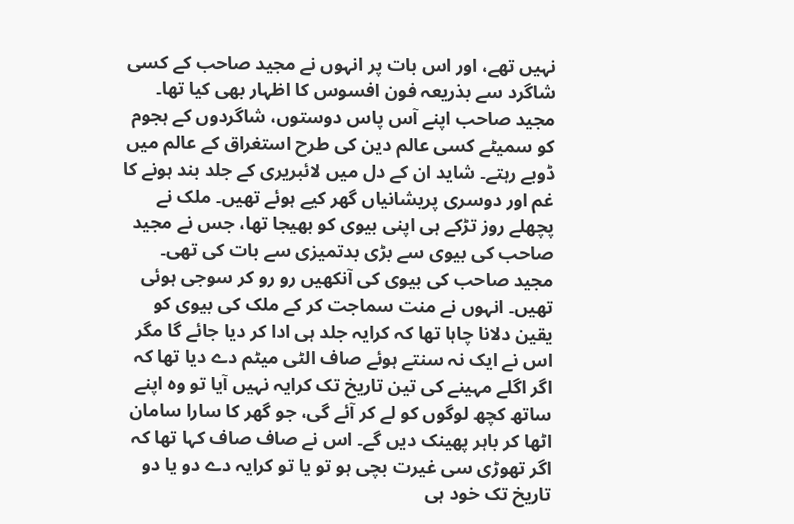نہیں تھے، اور اس بات پر انہوں نے مجید صاحب کے کسی شاگرد سے بذریعہ فون افسوس کا اظہار بھی کیا تھا۔ مجید صاحب اپنے آس پاس دوستوں، شاگردوں کے ہجوم کو سمیٹے کسی عالم دین کی طرح استغراق کے عالم میں ڈوبے رہتے۔ شاید ان کے دل میں لائبریری کے جلد بند ہونے کا غم اور دوسری پریشانیاں گھر کیے ہوئے تھیں۔ ملک نے پچھلے روز تڑکے ہی اپنی بیوی کو بھیجا تھا، جس نے مجید صاحب کی بیوی سے بڑی بدتمیزی سے بات کی تھی۔ مجید صاحب کی بیوی کی آنکھیں رو رو کر سوجی ہوئی تھیں۔ انہوں نے منت سماجت کر کے ملک کی بیوی کو یقین دلانا چاہا تھا کہ کرایہ جلد ہی ادا کر دیا جائے گا مگر اس نے ایک نہ سنتے ہوئے صاف الٹی میٹم دے دیا تھا کہ اگر اگلے مہینے کی تین تاریخ تک کرایہ نہیں آیا تو وہ اپنے ساتھ کچھ لوگوں کو لے کر آئے گی، جو گھر کا سارا سامان اٹھا کر باہر پھینک دیں گے۔ اس نے صاف صاف کہا تھا کہ اگر تھوڑی سی غیرت بچی ہو تو یا تو کرایہ دے دو یا دو تاریخ تک خود ہی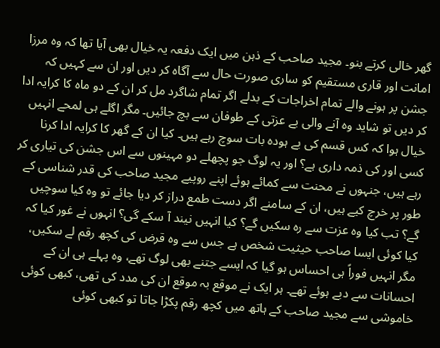گھر خالی کرتے بنو۔ مجید صاحب کے ذہن میں ایک دفعہ یہ خیال بھی آیا تھا کہ وہ مرزا امانت اور قاری مستقیم کو ساری صورت حال سے آگاہ کر دیں اور ان سے کہیں کہ جشن پر ہونے والے تمام اخراجات کے بدلے اگر تمام شاگرد مل کر ان کے دو ماہ کا کرایہ ادا کر دیں تو شاید وہ آنے والی بے عزتی کے طوفان سے بچ جائیں۔ مگر اگلے ہی لمحے انہیں خیال ہوا کہ کس قسم کی بے ہودہ بات سوچ رہے ہیں۔ کیا ان کے گھر کا کرایہ ادا کرنا کسی اور کی ذمہ داری ہے؟ اور یہ لوگ جو پچھلے دو مہینوں سے اس جشن کی تیاری کر رہے ہیں، جنہوں نے محنت سے کمائے ہوئے اپنے روپیے مجید صاحب کی قدر شناسی کے طور پر خرچ کیے ہیں، ان کے سامنے اگر دست طمع دراز کر دیا جائے تو وہ کیا سوچیں گے؟ تب کیا وہ عزت سے رہ سکیں گے؟ کیا انہیں نیند آ سکے گی؟ انہوں نے غور کیا کہ کیا کوئی ایسا صاحب حیثیت شخص ہے جس سے وہ قرض کی کچھ رقم لے سکیں، مگر انہیں فوراً ہی احساس ہو گیا کہ ایسے جتنے بھی لوگ تھے، وہ پہلے ہی ان کے احسانات سے دبے ہوئے تھے۔ ہر ایک نے موقع بہ موقع ان کی مدد کی تھی، کبھی کوئی خاموشی سے مجید صاحب کے ہاتھ میں کچھ رقم پکڑا جاتا تو کبھی کوئی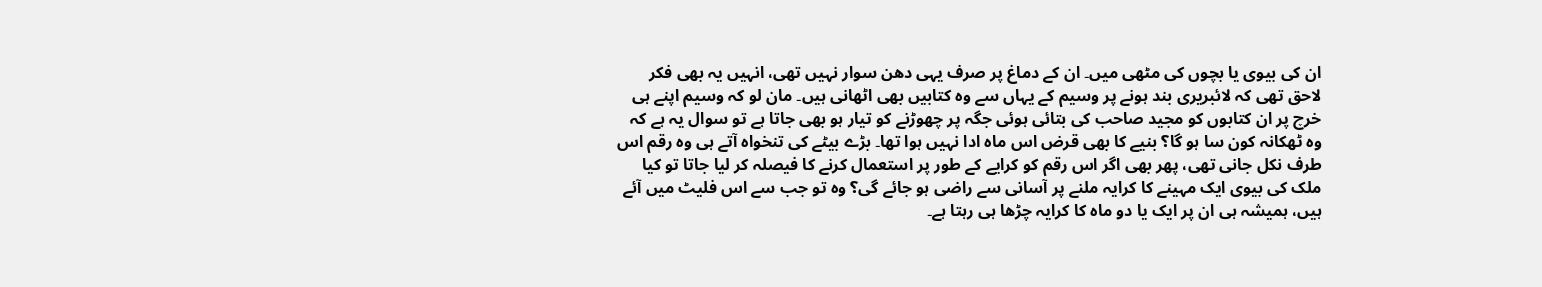ان کی بیوی یا بچوں کی مٹھی میں۔ ان کے دماغ پر صرف یہی دھن سوار نہیں تھی، انہیں یہ بھی فکر لاحق تھی کہ لائبریری بند ہونے پر وسیم کے یہاں سے وہ کتابیں بھی اٹھانی ہیں۔ مان لو کہ وسیم اپنے ہی خرچ پر ان کتابوں کو مجید صاحب کی بتائی ہوئی جگہ پر چھوڑنے کو تیار ہو بھی جاتا ہے تو سوال یہ ہے کہ وہ ٹھکانہ کون سا ہو گا؟ بنیے کا بھی قرض اس ماہ ادا نہیں ہوا تھا۔ بڑے بیٹے کی تنخواہ آتے ہی وہ رقم اس طرف نکل جانی تھی، پھر بھی اگر اس رقم کو کرایے کے طور پر استعمال کرنے کا فیصلہ کر لیا جاتا تو کیا ملک کی بیوی ایک مہینے کا کرایہ ملنے پر آسانی سے راضی ہو جائے گی؟ وہ تو جب سے اس فلیٹ میں آئے ہیں، ہمیشہ ہی ان پر ایک یا دو ماہ کا کرایہ چڑھا ہی رہتا ہے۔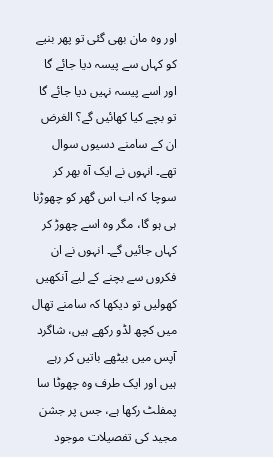اور وہ مان بھی گئی تو پھر بنیے کو کہاں سے پیسہ دیا جائے گا اور اسے پیسہ نہیں دیا جائے گا تو بچے کیا کھائیں گے؟ الغرض ان کے سامنے دسیوں سوال تھے۔ انہوں نے ایک آہ بھر کر سوچا کہ اب اس گھر کو چھوڑنا ہی ہو گا، مگر وہ اسے چھوڑ کر کہاں جائیں گے۔ انہوں نے ان فکروں سے بچنے کے لیے آنکھیں کھولیں تو دیکھا کہ سامنے تھال میں کچھ لڈو رکھے ہیں، شاگرد آپس میں بیٹھے باتیں کر رہے ہیں اور ایک طرف وہ چھوٹا سا پمفلٹ رکھا ہے، جس پر جشن مجید کی تفصیلات موجود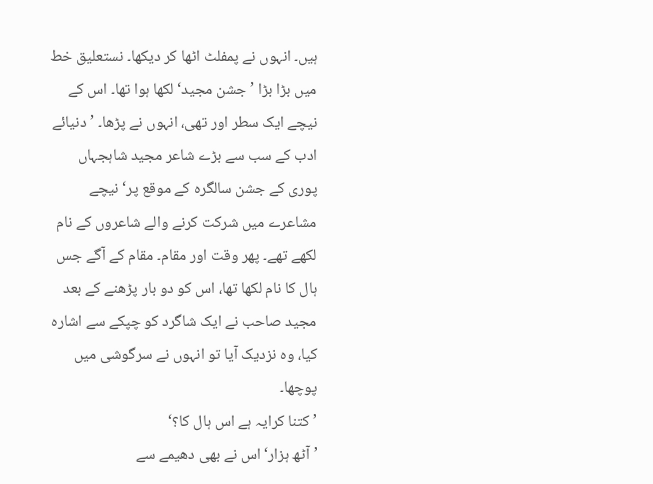ہیں۔ انہوں نے پمفلٹ اٹھا کر دیکھا۔ نستعلیق خط میں بڑا بڑا ’جشن مجید‘ لکھا ہوا تھا۔ اس کے نیچے ایک سطر اور تھی، انہوں نے پڑھا۔ ’دنیائے ادب کے سب سے بڑے شاعر مجید شاہجہاں پوری کے جشن سالگرہ کے موقع پر‘ نیچے مشاعرے میں شرکت کرنے والے شاعروں کے نام لکھے تھے۔ پھر وقت اور مقام۔ مقام کے آگے جس ہال کا نام لکھا تھا، اس کو دو بار پڑھنے کے بعد مجید صاحب نے ایک شاگرد کو چپکے سے اشارہ کیا، وہ نزدیک آیا تو انہوں نے سرگوشی میں پوچھا۔
’کتنا کرایہ ہے اس ہال کا؟‘
’آٹھ ہزار‘ اس نے بھی دھیمے سے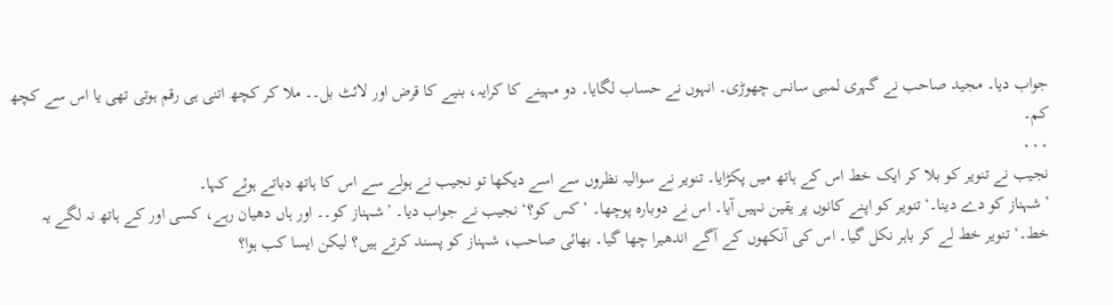جواب دیا۔ مجید صاحب نے گہری لمبی سانس چھوڑی۔ انہوں نے حساب لگایا۔ دو مہینے کا کرایہ، بنیے کا قرض اور لائٹ بل۔۔ ملا کر کچھ اتنی ہی رقم ہوتی تھی یا اس سے کچھ کم۔
۰۰۰
نجیب نے تنویر کو بلا کر ایک خط اس کے ہاتھ میں پکڑایا۔ تنویر نے سوالیہ نظروں سے اسے دیکھا تو نجیب نے ہولے سے اس کا ہاتھ دباتے ہوئے کہا۔
’شہناز کو دے دینا۔‘ تنویر کو اپنے کانوں پر یقین نہیں آیا۔ اس نے دوبارہ پوچھا۔ ’کس کو؟‘ نجیب نے جواب دیا۔ ’شہناز کو۔۔ اور ہاں دھیان رہے، کسی اور کے ہاتھ نہ لگے یہ خط۔‘ تنویر خط لے کر باہر نکل گیا۔ اس کی آنکھوں کے آگے اندھیرا چھا گیا۔ بھائی صاحب، شہناز کو پسند کرتے ہیں؟ لیکن ایسا کب ہوا؟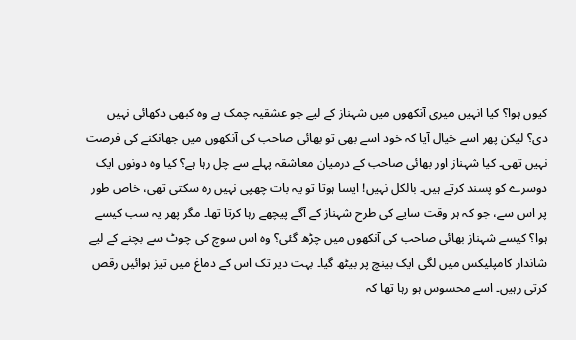کیوں ہوا؟ کیا انہیں میری آنکھوں میں شہناز کے لیے جو عشقیہ چمک ہے وہ کبھی دکھائی نہیں دی؟ لیکن پھر اسے خیال آیا کہ خود اسے بھی تو بھائی صاحب کی آنکھوں میں جھانکنے کی فرصت نہیں تھی۔ کیا شہناز اور بھائی صاحب کے درمیان معاشقہ پہلے سے چل رہا ہے؟ کیا وہ دونوں ایک دوسرے کو پسند کرتے ہیں۔ بالکل نہیں! ایسا ہوتا تو یہ بات چھپی نہیں رہ سکتی تھی، خاص طور پر اس سے، جو کہ ہر وقت سایے کی طرح شہناز کے آگے پیچھے رہا کرتا تھا۔ مگر پھر یہ سب کیسے ہوا؟ کیسے شہناز بھائی صاحب کی آنکھوں میں چڑھ گئی؟ وہ اس سوچ کی چوٹ سے بچنے کے لیے شاندار کامپلیکس میں لگی ایک بینچ پر بیٹھ گیا۔ بہت دیر تک اس کے دماغ میں تیز ہوائیں رقص کرتی رہیں۔ اسے محسوس ہو رہا تھا کہ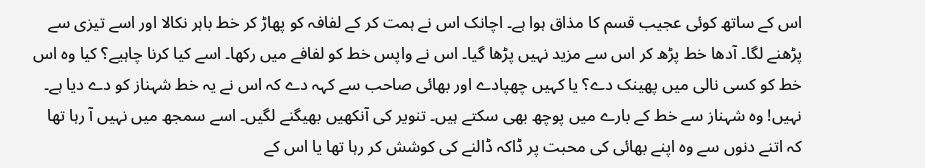اس کے ساتھ کوئی عجیب قسم کا مذاق ہوا ہے۔ اچانک اس نے ہمت کر کے لفافہ کو پھاڑ کر خط باہر نکالا اور اسے تیزی سے پڑھنے لگا۔ آدھا خط پڑھ کر اس سے مزید نہیں پڑھا گیا۔ اس نے واپس خط کو لفافے میں رکھا۔ اسے کیا کرنا چاہیے؟ کیا وہ اس خط کو کسی نالی میں پھینک دے؟ یا کہیں چھپادے اور بھائی صاحب سے کہہ دے کہ اس نے یہ خط شہناز کو دے دیا ہے۔ نہیں! وہ شہناز سے خط کے بارے میں پوچھ بھی سکتے ہیں۔ تنویر کی آنکھیں بھیگنے لگیں۔ اسے سمجھ میں نہیں آ رہا تھا کہ اتنے دنوں سے وہ اپنے بھائی کی محبت پر ڈاکہ ڈالنے کی کوشش کر رہا تھا یا اس کے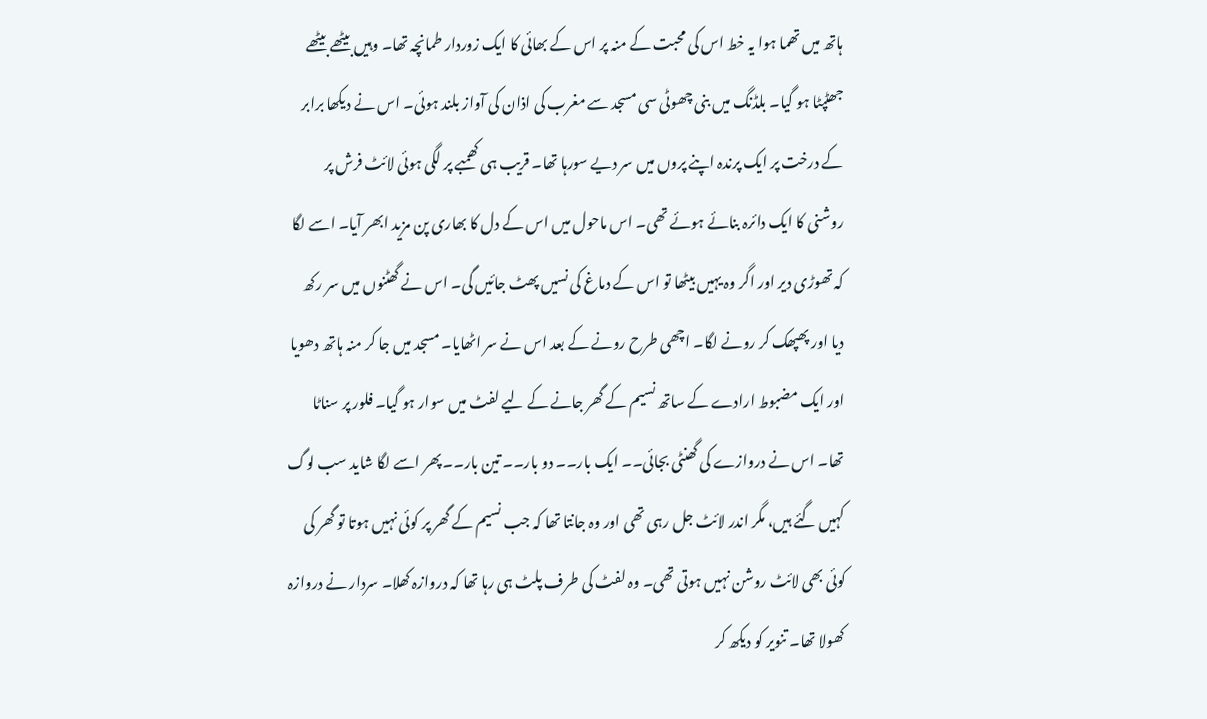ہاتھ میں تھما ہوا یہ خط اس کی محبت کے منہ پر اس کے بھائی کا ایک زوردار طمانچہ تھا۔ وہیں بیٹھے بیٹھے جھٹپٹا ہو گیا۔ بلڈنگ میں بنی چھوٹی سی مسجد سے مغرب کی اذان کی آواز بلند ہوئی۔ اس نے دیکھا برابر کے درخت پر ایک پرندہ اپنے پروں میں سر دیے سورہا تھا۔ قریب ہی کھمبے پر لگی ہوئی لائٹ فرش پر روشنی کا ایک دائرہ بنائے ہوئے تھی۔ اس ماحول میں اس کے دل کا بھاری پن مزید ابھر آیا۔ اسے لگا کہ تھوڑی دیر اور اگر وہ یہیں بیٹھا تو اس کے دماغ کی نسیں پھٹ جائیں گی۔ اس نے گھٹنوں میں سر رکھ دیا اور پھپھک کر رونے لگا۔ اچھی طرح رونے کے بعد اس نے سر اٹھایا۔ مسجد میں جا کر منہ ہاتھ دھویا اور ایک مضبوط ارادے کے ساتھ نسیم کے گھر جانے کے لیے لفٹ میں سوار ہو گیا۔ فلور پر سناٹا تھا۔ اس نے دروازے کی گھنٹی بجائی۔۔ ایک بار۔۔ دو بار۔۔ تین بار۔۔ پھر اسے لگا شاید سب لوگ کہیں گئے ہیں، مگر اندر لائٹ جل رہی تھی اور وہ جانتا تھا کہ جب نسیم کے گھر پر کوئی نہیں ہوتا تو گھر کی کوئی بھی لائٹ روشن نہیں ہوتی تھی۔ وہ لفٹ کی طرف پلٹ ہی رہا تھا کہ دروازہ کھلا۔ سردار نے دروازہ کھولا تھا۔ تنویر کو دیکھ کر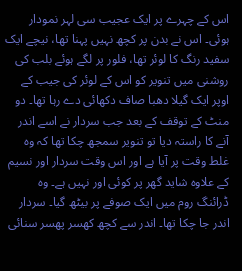اس کے چہرے پر ایک عجیب سی لہر نمودار ہوئی۔ اس نے بدن پر کچھ نہیں پہنا تھا، نیچے ایک سفید رنگ کا لوئر تھا، فلور پر لگے ہوئے بلب کی روشنی میں تنویر کو اس کے لوئر کی جیب کے اوپر ایک گیلا دھبا صاف دکھائی دے رہا تھا۔ دو منٹ کے توقف کے بعد جب سردار نے اسے اندر آنے کا راستہ دیا تو تنویر سمجھ چکا تھا کہ وہ غلط وقت پر آیا ہے اور اس وقت سردار اور نسیم کے علاوہ شاید گھر پر کوئی اور نہیں ہے۔ وہ ڈرائنگ روم میں ایک صوفے پر بیٹھ گیا۔ سردار اندر جا چکا تھا۔ اندر سے کچھ کھسر پھسر سنائی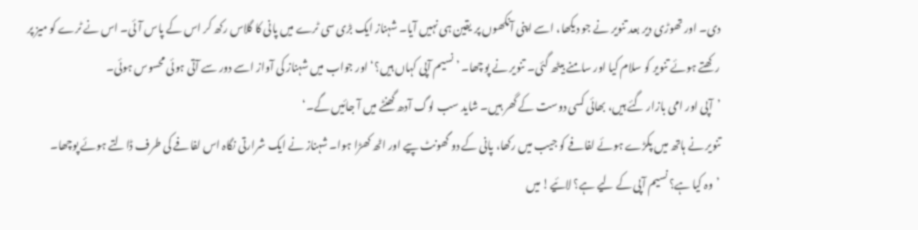دی۔ اور تھوڑی دیر بعد تنویر نے جو دیکھا، اسے اپنی آنکھوں پر یقین ہی نہیں آیا۔ شہناز ایک بڑی سی ٹرے میں پانی کا گلاس رکھ کر اس کے پاس آئی۔ اس نے ٹرے کو میز پر رکھتے ہوئے تنویر کو سلام کیا اور سامنے بیٹھ گئی۔ تنویر نے پوچھا۔ ’نسیم آپی کہاں ہیں؟‘ اور جواب میں شہناز کی آواز اسے دور سے آتی ہوئی محسوس ہوئی۔
’آپی اور امی بازار گئے ہیں، بھائی کسی دوست کے گھر ہیں۔ شاید سب لوگ آدھ گھنٹے میں آ جائیں گے۔‘
تنویر نے ہاتھ میں پکڑے ہوئے لفافے کو جیب میں رکھا، پانی کے دو گھونٹ پیے اور اٹھ کھڑا ہوا۔ شہناز نے ایک شرارتی نگاہ اس لفافے کی طرف ڈالتے ہوئے پوچھا۔
’وہ کیا ہے؟ نسیم آپی کے لیے ہے؟ لائیے! میں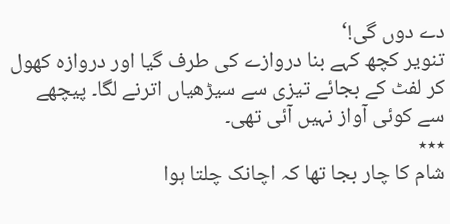دے دوں گی!‘
تنویر کچھ کہے بنا دروازے کی طرف گیا اور دروازہ کھول کر لفٹ کے بجائے تیزی سے سیڑھیاں اترنے لگا۔ پیچھے سے کوئی آواز نہیں آئی تھی۔
٭٭٭
شام کا چار بجا تھا کہ اچانک چلتا ہوا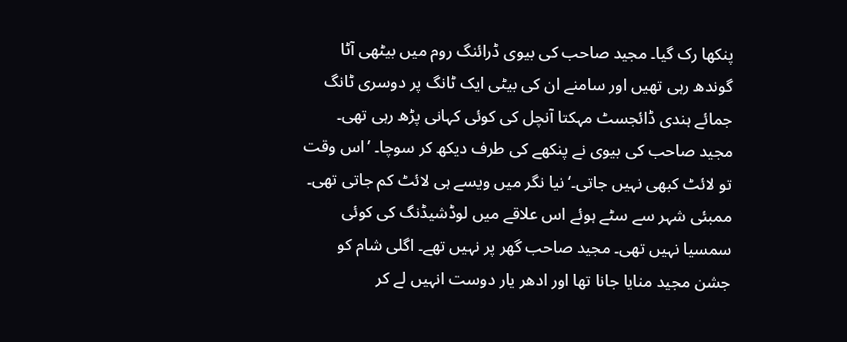پنکھا رک گیا۔ مجید صاحب کی بیوی ڈرائنگ روم میں بیٹھی آٹا گوندھ رہی تھیں اور سامنے ان کی بیٹی ایک ٹانگ پر دوسری ٹانگ جمائے ہندی ڈائجسٹ مہکتا آنچل کی کوئی کہانی پڑھ رہی تھی۔ مجید صاحب کی بیوی نے پنکھے کی طرف دیکھ کر سوچا۔ ’اس وقت تو لائٹ کبھی نہیں جاتی۔‘ نیا نگر میں ویسے ہی لائٹ کم جاتی تھی۔ ممبئی شہر سے سٹے ہوئے اس علاقے میں لوڈشیڈنگ کی کوئی سمسیا نہیں تھی۔ مجید صاحب گھر پر نہیں تھے۔ اگلی شام کو جشن مجید منایا جانا تھا اور ادھر یار دوست انہیں لے کر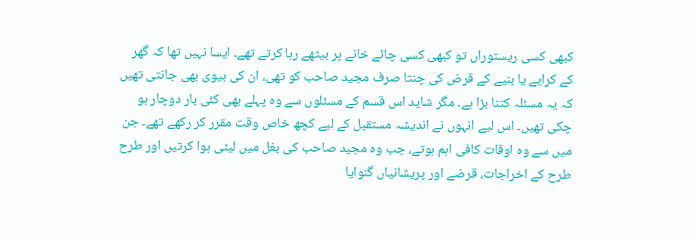کبھی کسی ریستوراں تو کبھی کسی چائے خانے پر بیٹھے رہا کرتے تھے۔ ایسا نہیں تھا کہ گھر کے کرایے یا بنیے کے قرض کی چنتا صرف مجید صاحب کو تھی، ان کی بیوی بھی جانتی تھیں کہ یہ مسئلہ کتنا بڑا ہے۔ مگر شاید اس قسم کے مسئلوں سے وہ پہلے بھی کئی بار دوچار ہو چکی تھیں۔ اس لیے انہوں نے اندیشہ مستقبل کے لیے کچھ خاص وقت مقرر کر رکھے تھے۔ جن میں سے وہ اوقات کافی اہم ہوتے، جب وہ مجید صاحب کی بغل میں لیٹی ہوا کرتیں اور طرح طرح کے اخراجات، قرضے اور پریشانیاں گنوایا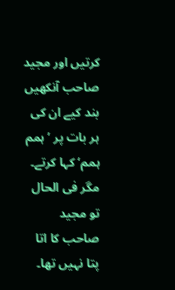کرتیں اور مجید صاحب آنکھیں بند کیے ان کی ہر بات پر ’ہمم ہمم‘ کہا کرتے۔ مگر فی الحال تو مجید صاحب کا اتا پتا نہیں تھا۔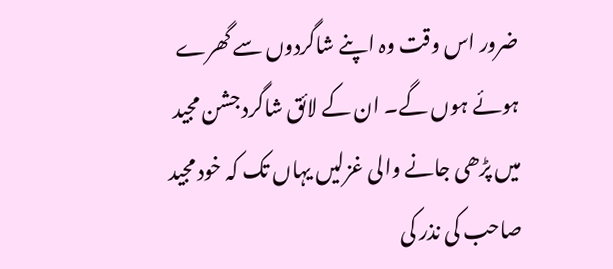ضرور اس وقت وہ اپنے شاگردوں سے گھرے ہوئے ہوں گے۔ ان کے لائق شاگرد جشن مجید میں پڑھی جانے والی غزلیں یہاں تک کہ خود مجید صاحب کی نذر کی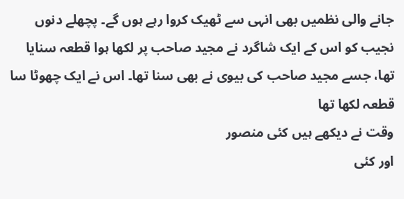جانے والی نظمیں بھی انہی سے ٹھیک کروا رہے ہوں گے۔ پچھلے دنوں نجیب کو اس کے ایک شاگرد نے مجید صاحب پر لکھا ہوا قطعہ سنایا تھا، جسے مجید صاحب کی بیوی نے بھی سنا تھا۔ اس نے ایک چھوٹا سا قطعہ لکھا تھا
وقت نے دیکھے ہیں کئی منصور
اور کئی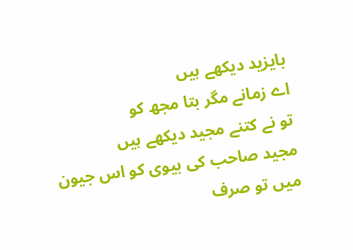بایزید دیکھے ہیں
اے زمانے مگر بتا مجھ کو
تو نے کتنے مجید دیکھے ہیں
مجید صاحب کی بیوی کو اس جیون میں تو صرف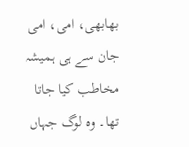بھابھی، امی، امی جان سے ہی ہمیشہ مخاطب کیا جاتا تھا۔ وہ لوگ جہاں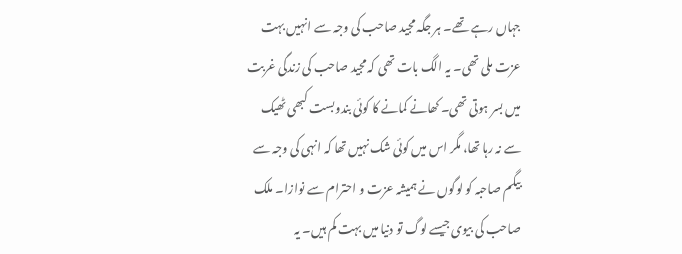جہاں رہے تھے۔ ہر جگہ مجید صاحب کی وجہ سے انہیں بہت عزت ملی تھی۔ یہ الگ بات تھی کہ مجید صاحب کی زندگی غربت میں بسر ہوتی تھی۔ کھانے کمانے کا کوئی بندوبست کبھی ٹھیک سے نہ رہا تھا، مگر اس میں کوئی شک نہیں تھا کہ انہی کی وجہ سے بیگم صاحبہ کو لوگوں نے ہمیشہ عزت و احترام سے نوازا۔ ملک صاحب کی بیوی جیسے لوگ تو دنیا میں بہت کم ہیں۔ یہ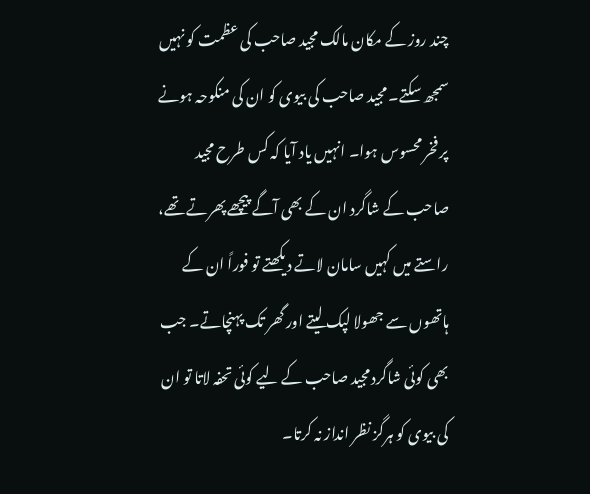چند روز کے مکان مالک مجید صاحب کی عظمت کو نہیں سمجھ سکتے۔ مجید صاحب کی بیوی کو ان کی منکوحہ ہونے پر فخر محسوس ہوا۔ انہیں یاد آیا کہ کس طرح مجید صاحب کے شاگرد ان کے بھی آگے پیچھے پھرتے تھے، راستے میں کہیں سامان لاتے دیکھتے تو فوراً ان کے ہاتھوں سے جھولا لپک لیتے اور گھر تک پہنچاتے۔ جب بھی کوئی شاگرد مجید صاحب کے لیے کوئی تحفہ لاتا تو ان کی بیوی کو ہرگز نظر انداز نہ کرتا۔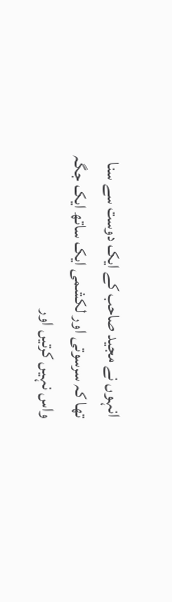انہوں نے مجید صاحب کے ایک دوست سے سنا تھا کہ سرسوتی اور لکشمی ایک ساتھ ایک جگہ واس نہیں کرتیں اور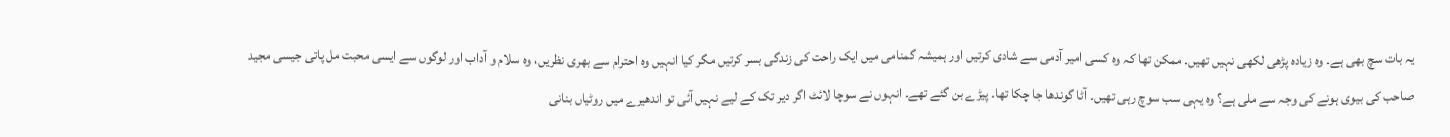یہ بات سچ بھی ہے۔ وہ زیادہ پڑھی لکھی نہیں تھیں۔ ممکن تھا کہ وہ کسی امیر آدمی سے شادی کرتیں اور ہمیشہ گمنامی میں ایک راحت کی زندگی بسر کرتیں مگر کیا انہیں وہ احترام سے بھری نظریں، وہ سلام و آداب اور لوگوں سے ایسی محبت مل پاتی جیسی مجید صاحب کی بیوی ہونے کی وجہ سے ملی ہے؟ وہ یہی سب سوچ رہی تھیں۔ آٹا گوندھا جا چکا تھا۔ پیڑے بن گئے تھے۔ انہوں نے سوچا لائٹ اگر دیر تک کے لیے نہیں آئی تو اندھیرے میں روٹیاں بنانی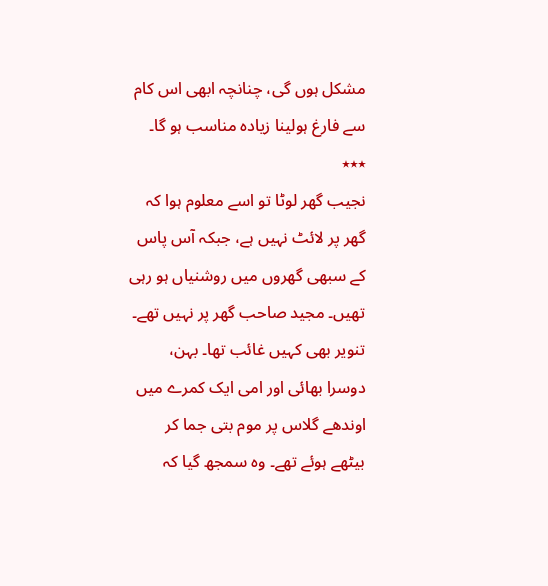مشکل ہوں گی، چنانچہ ابھی اس کام سے فارغ ہولینا زیادہ مناسب ہو گا۔
٭٭٭
نجیب گھر لوٹا تو اسے معلوم ہوا کہ گھر پر لائٹ نہیں ہے، جبکہ آس پاس کے سبھی گھروں میں روشنیاں ہو رہی تھیں۔ مجید صاحب گھر پر نہیں تھے۔ تنویر بھی کہیں غائب تھا۔ بہن، دوسرا بھائی اور امی ایک کمرے میں اوندھے گلاس پر موم بتی جما کر بیٹھے ہوئے تھے۔ وہ سمجھ گیا کہ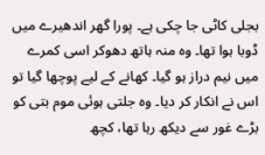بجلی کاٹی جا چکی ہے۔ پورا گھر اندھیرے میں ڈوبا ہوا تھا۔ وہ منہ ہاتھ دھوکر اسی کمرے میں نیم دراز ہو گیا۔ کھانے کے لیے پوچھا گیا تو اس نے انکار کر دیا۔ وہ جلتی ہوئی موم بتی کو بڑے غور سے دیکھ رہا تھا، کچھ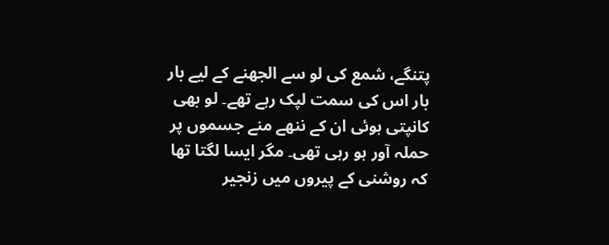پتنگے، شمع کی لو سے الجھنے کے لیے بار بار اس کی سمت لپک رہے تھے۔ لو بھی کانپتی ہوئی ان کے ننھے منے جسموں پر حملہ آور ہو رہی تھی۔ مگر ایسا لگتا تھا کہ روشنی کے پیروں میں زنجیر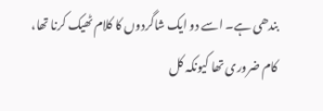بندھی ہے۔ اسے دو ایک شاگردوں کا کلام ٹھیک کرنا تھا، کام ضروری تھا کیونکہ کل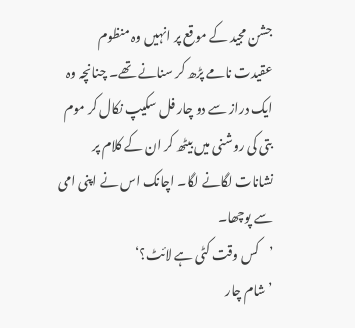جشن مجید کے موقع پر انہیں وہ منظوم عقیدت نامے پڑھ کر سنانے تھے۔ چنانچہ وہ ایک دراز سے دو چار فل سکیپ نکال کر موم بتی کی روشنی میں بیٹھ کر ان کے کلام پر نشانات لگانے لگا۔ اچانک اس نے اپنی امی سے پوچھا۔
’کس وقت کٹی ہے لائٹ؟‘
’شام چار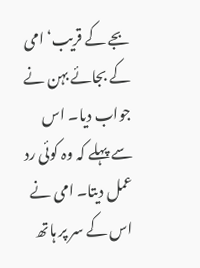بجے کے قریب‘ امی کے بجائے بہن نے جواب دیا۔ اس سے پہلے کہ وہ کوئی رد عمل دیتا۔ امی نے اس کے سر پر ہاتھ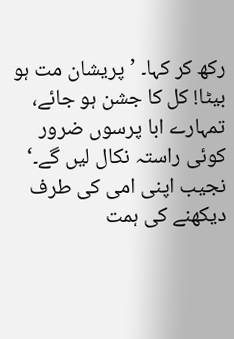رکھ کر کہا۔ ’پریشان مت ہو بیٹا! کل کا جشن ہو جائے، تمہارے ابا پرسوں ضرور کوئی راستہ نکال لیں گے۔‘ نجیب اپنی امی کی طرف دیکھنے کی ہمت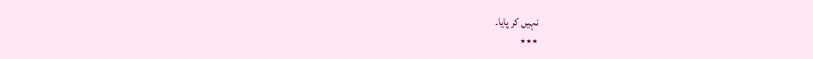نہیں کر پایا۔
٭٭٭